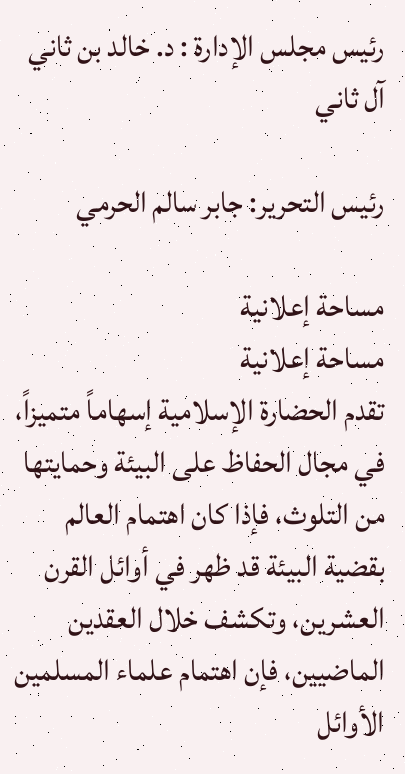رئيس مجلس الإدارة : د. خالد بن ثاني آل ثاني

رئيس التحرير: جابر سالم الحرمي

مساحة إعلانية
مساحة إعلانية
تقدم الحضارة الإسلامية إسهاماً متميزاً، في مجال الحفاظ على البيئة وحمايتها من التلوث، فإذا كان اهتمام العالم بقضية البيئة قد ظهر في أوائل القرن العشرين، وتكشف خلال العقدين الماضيين، فإن اهتمام علماء المسلمين الأوائل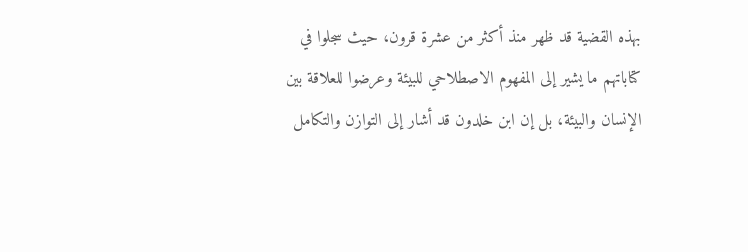بهذه القضية قد ظهر منذ أكثر من عشرة قرون، حيث سجلوا في كتاباتهم ما يشير إلى المفهوم الاصطلاحي للبيئة وعرضوا للعلاقة بين الإنسان والبيئة، بل إن ابن خلدون قد أشار إلى التوازن والتكامل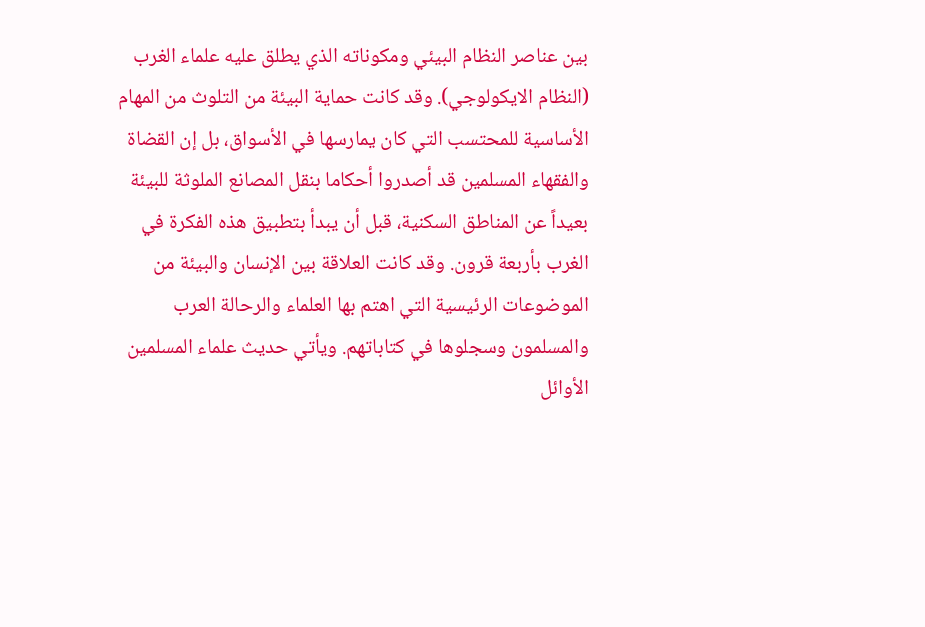بين عناصر النظام البيئي ومكوناته الذي يطلق عليه علماء الغرب (النظام الايكولوجي). وقد كانت حماية البيئة من التلوث من المهام الأساسية للمحتسب التي كان يمارسها في الأسواق، بل إن القضاة والفقهاء المسلمين قد أصدروا أحكاما بنقل المصانع الملوثة للبيئة بعيداً عن المناطق السكنية، قبل أن يبدأ بتطبيق هذه الفكرة في الغرب بأربعة قرون. وقد كانت العلاقة بين الإنسان والبيئة من الموضوعات الرئيسية التي اهتم بها العلماء والرحالة العرب والمسلمون وسجلوها في كتاباتهم. ويأتي حديث علماء المسلمين الأوائل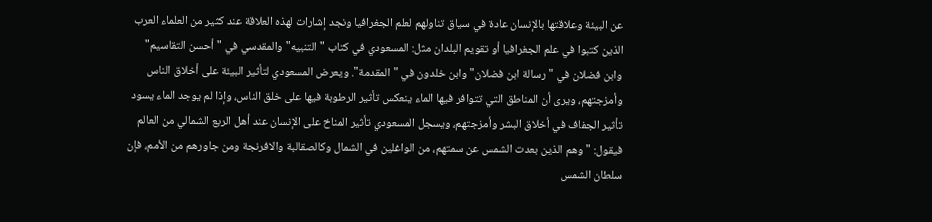عن البيئة وعلاقتها بالإنسان عادة في سياق تناولهم لعلم الجغرافيا ونجد إشارات لهذه العلاقة عند كثير من العلماء العرب الذين كتبوا في علم الجغرافيا أو تقويم البلدان مثل: المسعودي في كتاب "التنبيه" والمقدسي في "أحسن التقاسيم" وابن فضلان في "رسالة ابن فضلان" وابن خلدون في "المقدمة". ويعرض المسعودي لتأثير البيئة على أخلاق الناس وأمزجتهم، ويرى أن المناطق التي تتوافر فيها الماء ينعكس تأثير الرطوبة فيها على خلق الناس، وإذا لم يوجد الماء يسود تأثير الجفاف في أخلاق البشر وأمزجتهم، ويسجل المسعودي تأثير المناخ على الإنسان عند أهل الربع الشمالي من العالم فيقول: "وهم الذين بعدت الشمس عن سمتهم، من الواغلين في الشمال وكالصقالبة والافرنجة ومن جاورهم من الأمم، فإن سلطان الشمس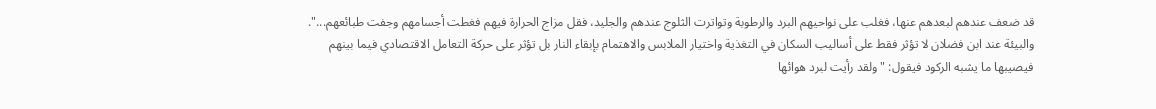قد ضعف عندهم لبعدهم عنها، فغلب على نواحيهم البرد والرطوبة وتواترت الثلوج عندهم والجليد، فقل مزاج الحرارة فيهم فغطت أجسامهم وجفت طبائعهم...". والبيئة عند ابن فضلان لا تؤثر فقط على أساليب السكان في التغذية واختيار الملابس والاهتمام بإبقاء النار بل تؤثر على حركة التعامل الاقتصادي فيما بينهم فيصيبها ما يشبه الركود فيقول: "ولقد رأيت لبرد هوائها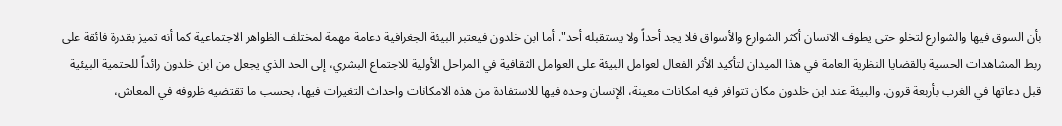بأن السوق فيها والشوارع لتخلو حتى يطوف الانسان أكثر الشوارع والأسواق فلا يجد أحداً ولا يستقبله أحد". أما ابن خلدون فيعتبر البيئة الجغرافية دعامة مهمة لمختلف الظواهر الاجتماعية كما أنه تميز بقدرة فائقة على ربط المشاهدات الحسية بالقضايا النظرية العامة في هذا الميدان لتأكيد الأثر الفعال لعوامل البيئة على العوامل الثقافية في المراحل الأولية للاجتماع البشري، إلى الحد الذي يجعل من ابن خلدون رائداً للحتمية البيئية قبل دعاتها في الغرب بأربعة قرون. والبيئة عند ابن خلدون مكان تتوافر فيه امكانات معينة، الإنسان وحده فيها للاستفادة من هذه الامكانات واحداث التغيرات فيها، بحسب ما تقتضيه ظروفه في المعاش،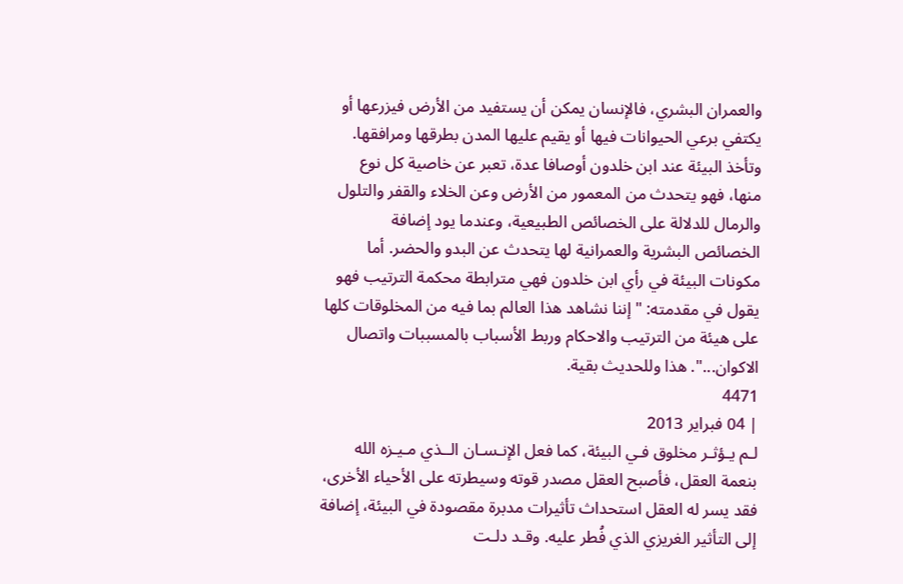والعمران البشري، فالإنسان يمكن أن يستفيد من الأرض فيزرعها أو يكتفي برعي الحيوانات فيها أو يقيم عليها المدن بطرقها ومرافقها. وتأخذ البيئة عند ابن خلدون أوصافا عدة، تعبر عن خاصية كل نوع منها، فهو يتحدث من المعمور من الأرض وعن الخلاء والقفر والتلول والرمال للدلالة على الخصائص الطبيعية، وعندما يود إضافة الخصائص البشرية والعمرانية لها يتحدث عن البدو والحضر. أما مكونات البيئة في رأي ابن خلدون فهي مترابطة محكمة الترتيب فهو يقول في مقدمته: "إننا نشاهد هذا العالم بما فيه من المخلوقات كلها على هيئة من الترتيب والاحكام وربط الأسباب بالمسببات واتصال الاكوان...". هذا وللحديث بقية.
4471
| 04 فبراير 2013
لـم يـؤثـر مخلوق فـي البيئة، كما فعل الإنـسـان الــذي مـيـزه الله بنعمة العقل، فأصبح العقل مصدر قوته وسيطرته على الأحياء الأخرى، فقد يسر له العقل استحداث تأثيرات مدبرة مقصودة في البيئة، إضافة إلى التأثير الغريزي الذي فُطر عليه. وقـد دلـت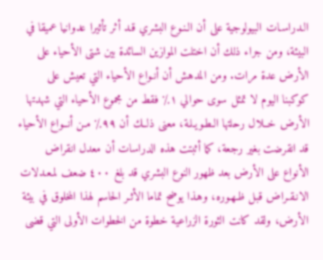الـدراسـات البيولوجية على أن الـنـوع البشري قـد أثر تأثيرا عدوانيا عميقا في البيئة، ومن جراء ذلك أن اختلت الموازين السائدة بين شتى الأحياء على الأرض عدة مرات. ومن المدهش أن أنـواع الأحياء التي تعيش على كوكبنا اليوم لا تمثل سوى حوالي ١٪ فقط من مجموع الأحياء التي شهدتها الأرض خــلال رحلتها الـطـويـلـة، معنى ذلــك أن ٩٩٪ مـن أنــواع الأحياء قد انقرضت بغير رجعة، كما أثبتت هذه الدراسات أن معدل انقراض الأنواع على الأرض بعد ظهور النوع البشري قد بلغ ٤٠٠ ضعف لمـعـدلات الانـقـراض قبل ظـهـوره، وهـذا يوضح تماما الأثـر الحاسم لهذا المخلوق في بيئة الأرض، ولقد كانت الثورة الزراعية خطوة من الخطوات الأولى التي قضى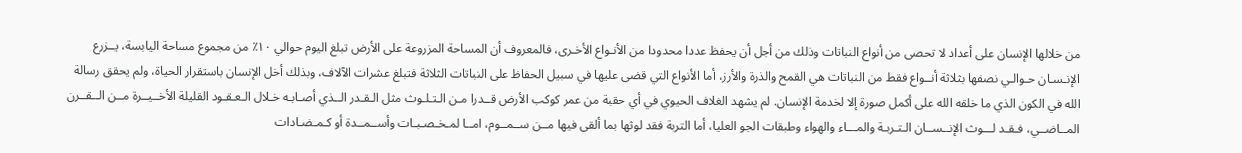من خلالها الإنسان على أعداد لا تحصى من أنواع النباتات وذلك من أجل أن يحفظ عددا محدودا من الأنـواع الأخـرى، فالمعروف أن المساحة المزروعة على الأرض تبلغ اليوم حوالي ١٠٪ من مجموع مساحة اليابسة، يــزرع الإنـسـان حـوالـي نصفها بثلاثة أنــواع فقط من النباتات هي القمح والذرة والأرز، أما الأنواع التي قضى عليها في سبيل الحفاظ على النباتات الثلاثة فتبلغ عشرات الآلاف، وبذلك أخل الإنسان باستقرار الحياة، ولم يحقق رسالة الله في الكون الذي ما خلقه الله على أكمل صورة إلا لخدمة الإنسان. لم يشهد الغلاف الحيوي في أي حقبة من عمر كوكب الأرض قــدرا مـن الـتـلـوث مثل الـقـدر الــذي أصـابـه خـلال الـعـقـود القليلة الأخــيــرة مــن الــقــرن المــاضــي، فـقـد لـــوث الإنــســان الـتـربـة والمـــاء والهواء وطبقات الجو العليا، أما التربة فقد لوثها بما ألقى فيها مــن ســمــوم، امــا لمـخـصـبـات وأســمــدة أو كـمـضـادات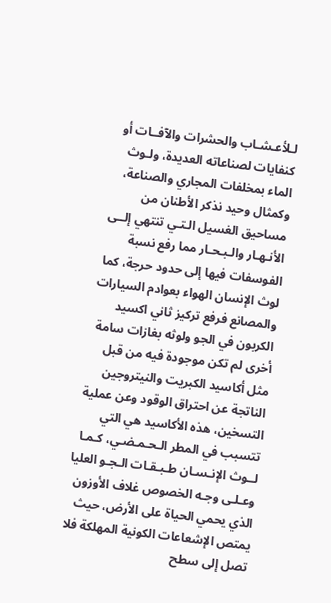لـلأعـشـاب والحشرات والآفــات أو كنفايات لصناعاته العديدة، ولـوث الماء بمخلفات المجاري والصناعة، وكمثال وحيد نذكر الأطنان من مساحيق الغسيل الـتـي تنتهي إلــى الأنـهـار والـبـحـار مما رفع نسبة الفوسفات فيها إلى حدود حرجة، كما لوث الإنسان الهواء بعوادم السيارات والمصانع فرفع تركيز ثاني اكسيد الكربون في الجو ولوثه بغازات سامة أخرى لم تكن موجودة فيه من قبل مثل أكاسيد الكبريت والنيتروجين الناتجة عن احتراق الوقود وعن عملية التسخين، هذه الأكاسيد هي التي تتسبب في المطر الـحـمـضـي، كـمـا لــوث الإنـسـان طـبـقـات الـجـو العليا وعـلـى وجـه الخصوص غلاف الأوزون الذي يحمي الحياة على الأرض، حيث يمتص الإشعاعات الكونية المهلكة فلا تصل إلى سطح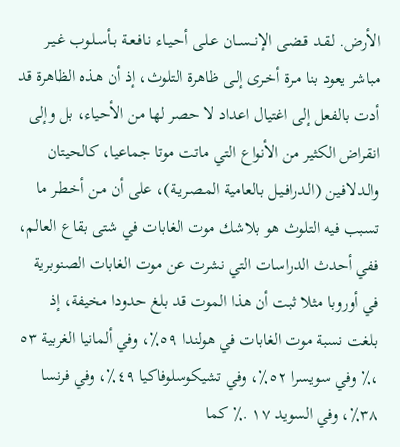الأرض. لـقـد قـضـى الإنــســان عـلـى أحـيـاء نـافـعـة بـأسـلـوب غـيـر مباشر يعود بنا مـرة أخـرى إلـى ظاهرة التلوث، إذ أن هـذه الظاهرة قد أدت بالفعل إلى اغتيال اعداد لا حصر لها من الأحياء، بل وإلى انقراض الكثير من الأنواع التي ماتت موتا جماعيا، كالحيتان والـدلافـين (الـدرافـيـل بالعامية المـصـريـة)، على أن مـن أخـطـر ما تسبب فيه التلوث هو بلاشك موت الغابات في شتى بقاع العالم، ففي أحدث الدراسات التي نشرت عن موت الغابات الصنوبرية في أوروبا مثلا ثبت أن هذا الموت قد بلغ حدودا مخيفة، إذ بلغت نسبة موت الغابات في هولندا ٥٩٪، وفي ألمانيا الغربية ٥٣ ،٪ وفي سويسرا ٥٢٪، وفي تشيكوسلوفاكيا ٤٩٪، وفي فرنسا ٣٨٪، وفي السويد ١٧ .٪ كما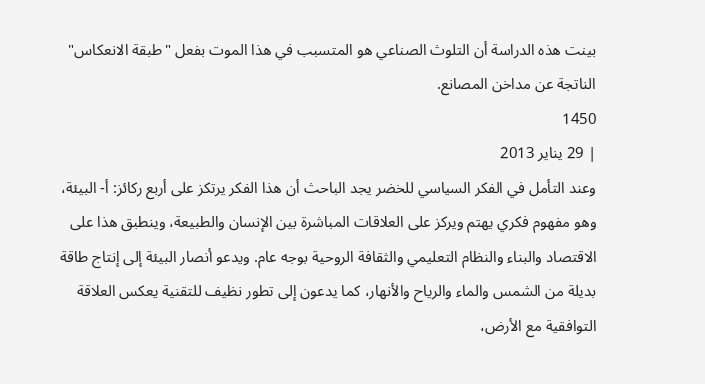بينت هذه الدراسة أن التلوث الصناعي هو المتسبب في هذا الموت بفعل "طبقة الانعكاس" الناتجة عن مداخن المصانع.
1450
| 29 يناير 2013
وعند التأمل في الفكر السياسي للخضر يجد الباحث أن هذا الفكر يرتكز على أربع ركائز: أ- البيئة، وهو مفهوم فكري يهتم ويركز على العلاقات المباشرة بين الإنسان والطبيعة، وينطبق هذا على الاقتصاد والبناء والنظام التعليمي والثقافة الروحية بوجه عام. ويدعو أنصار البيئة إلى إنتاج طاقة بديلة من الشمس والماء والرياح والأنهار، كما يدعون إلى تطور نظيف للتقنية يعكس العلاقة التوافقية مع الأرض،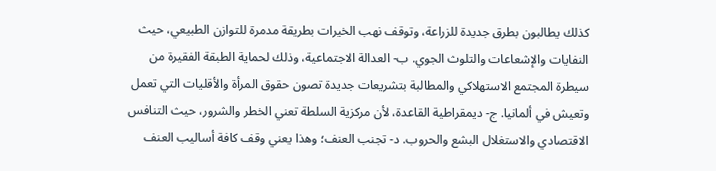كذلك يطالبون بطرق جديدة للزراعة، وتوقف نهب الخيرات بطريقة مدمرة للتوازن الطبيعي، حيث النفايات والإشعاعات والتلوث الجوي. ب- العدالة الاجتماعية، وذلك لحماية الطبقة الفقيرة من سيطرة المجتمع الاستهلاكي والمطالبة بتشريعات جديدة تصون حقوق المرأة والأقليات التي تعمل وتعيش في ألمانيا. ج- ديمقراطية القاعدة، لأن مركزية السلطة تعني الخطر والشرور، حيث التنافس الاقتصادي والاستغلال البشع والحروب. د- تجنب العنف؛ وهذا يعني وقف كافة أساليب العنف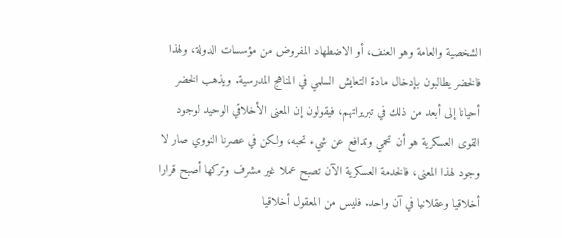الشخصية والعامة وهو العنف، أو الاضطهاد المفروض من مؤسسات الدولة، ولهذا فالخضر يطالبون بإدخال مادة التعايش السلمي في المناهج المدرسية. ويذهب الخضر أحيانا إلى أبعد من ذلك في تبريراتهم، فيقولون إن المعنى الأخلاقي الوحيد لوجود القوى العسكرية هو أن تحمي وتدافع عن شيء تحبه، ولكن في عصرنا النووي صار لا وجود لهذا المعنى، فالخدمة العسكرية الآن تصبح عملا غير مشرف وتركها أصبح قرارا أخلاقيا وعقلانيا في آن واحد. فليس من المعقول أخلاقيا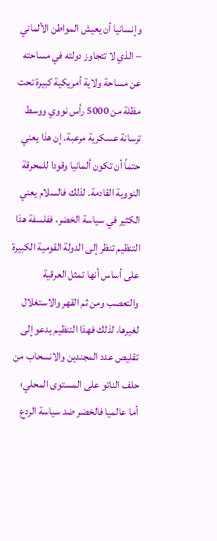وإنسانيا أن يعيش المواطن الألماني – الذي لا تتجاوز دولته في مساحته عن مساحة ولاية أمريكية كبيرة تحت مظلة من 5000 رأس نووي ووسط ترسانة عسكرية مرعبة. إن هذا يعني حتماً أن تكون ألمانيا وقودا للمحرقة النووية القادمة. لذلك فالسلام يعني الكثير في سياسة الخضر، ففلسفة هذا التنظيم تنظر إلى الدولة القومية الكبيرة على أساس أنها تمثل العرقية والتعصب ومن ثم القهر والاستغلال لغيرها، لذلك فهذا التنظيم يدعو إلى تقليص عدد المجندين والانسحاب من حلف الناتو على المستوى المحلي؛ أما عالميا فالخضر ضد سياسة الردع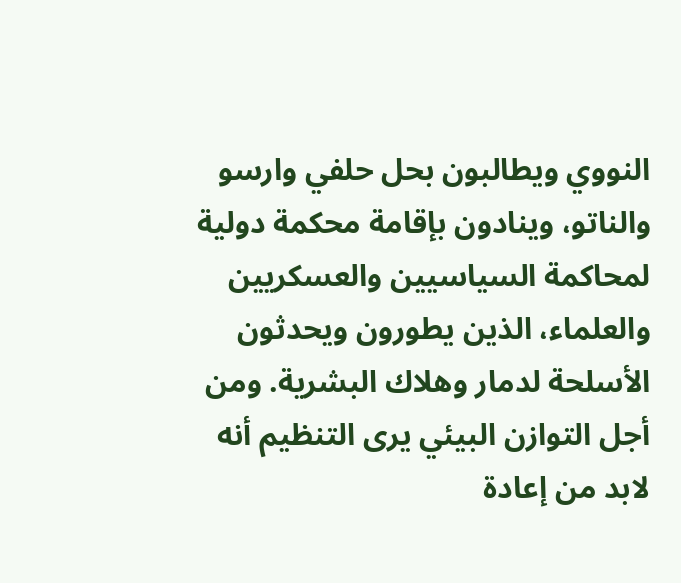النووي ويطالبون بحل حلفي وارسو والناتو، وينادون بإقامة محكمة دولية لمحاكمة السياسيين والعسكريين والعلماء، الذين يطورون ويحدثون الأسلحة لدمار وهلاك البشرية. ومن أجل التوازن البيئي يرى التنظيم أنه لابد من إعادة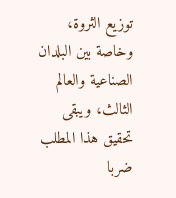توزيع الثروة، وخاصة بين البلدان الصناعية والعالم الثالث، ويبقى تحقيق هذا المطلب ضربا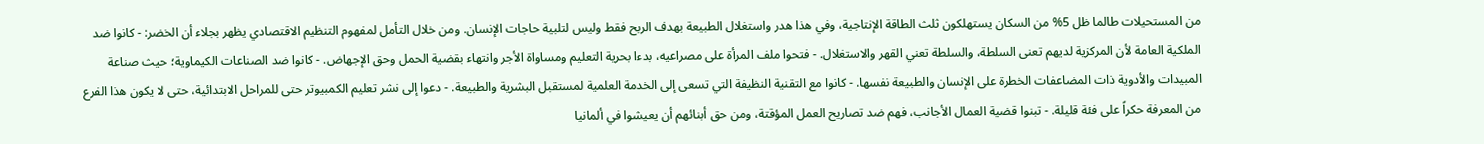من المستحيلات طالما ظل 5% من السكان يستهلكون ثلث الطاقة الإنتاجية، وفي هذا هدر واستغلال الطبيعة بهدف الربح فقط وليس لتلبية حاجات الإنسان. ومن خلال التأمل لمفهوم التنظيم الاقتصادي يظهر بجلاء أن الخضر: - كانوا ضد الملكية العامة لأن المركزية لديهم تعنى السلطة، والسلطة تعني القهر والاستغلال. - فتحوا ملف المرأة على مصراعيه، بدءا بحرية التعليم ومساواة الأجر وانتهاء بقضية الحمل وحق الإجهاض. - كانوا ضد الصناعات الكيماوية؛ حيث صناعة المبيدات والأدوية ذات المضاعفات الخطرة على الإنسان والطبيعة نفسها. - كانوا مع التقنية النظيفة التي تسعى إلى الخدمة العلمية لمستقبل البشرية والطبيعة. - دعوا إلى نشر تعليم الكمبيوتر حتى للمراحل الابتدائية، حتى لا يكون هذا الفرع من المعرفة حكراً على فئة قليلة. - تبنوا قضية العمال الأجانب، فهم ضد تصاريح العمل المؤقتة، ومن حق أبنائهم أن يعيشوا في ألمانيا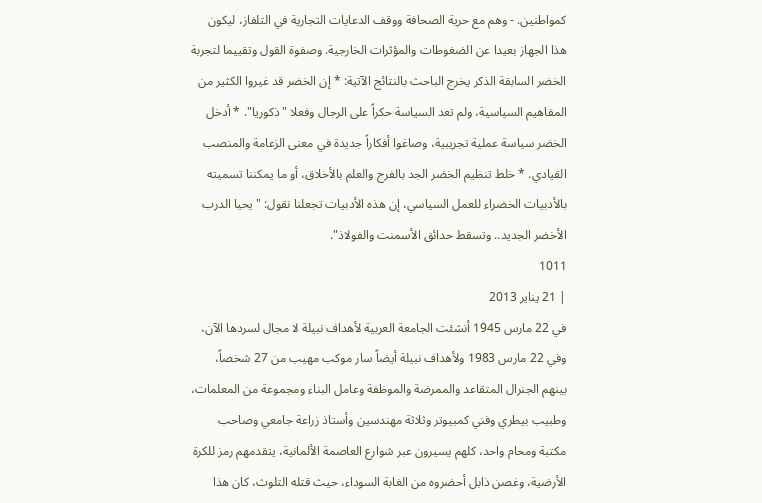كمواطنين. - وهم مع حرية الصحافة ووقف الدعايات التجارية في التلفاز، ليكون هذا الجهاز بعيدا عن الضغوطات والمؤثرات الخارجية. وصفوة القول وتقييما لتجربة الخضر السابقة الذكر يخرج الباحث بالنتائج الآتية: * إن الخضر قد غيروا الكثير من المفاهيم السياسية، ولم تعد السياسة حكراً على الرجال وفعلا "ذكوريا". * أدخل الخضر سياسة عملية تجريبية، وصاغوا أفكاراً جديدة في معنى الزعامة والمنصب القيادي. * خلط تنظيم الخضر الجد بالفرح والعلم بالأخلاق، أو ما يمكننا تسميته بالأدبيات الخضراء للعمل السياسي، إن هذه الأدبيات تجعلنا نقول: "يحيا الدرب الأخضر الجديد.. وتسقط حدائق الأسمنت والفولاذ".
1011
| 21 يناير 2013
في 22 مارس 1945 أنشئت الجامعة العربية لأهداف نبيلة لا مجال لسردها الآن، وفي 22 مارس 1983 ولأهداف نبيلة أيضاً سار موكب مهيب من 27 شخصاً، بينهم الجنرال المتقاعد والممرضة والموظفة وعامل البناء ومجموعة من المعلمات، وطبيب بيطري وفني كمبيوتر وثلاثة مهندسين وأستاذ زراعة جامعي وصاحب مكتبة ومحام واحد، كلهم يسيرون عبر شوارع العاصمة الألمانية، يتقدمهم رمز للكرة الأرضية، وغصن ذابل أحضروه من الغابة السوداء، حيث قتله التلوث، كان هذا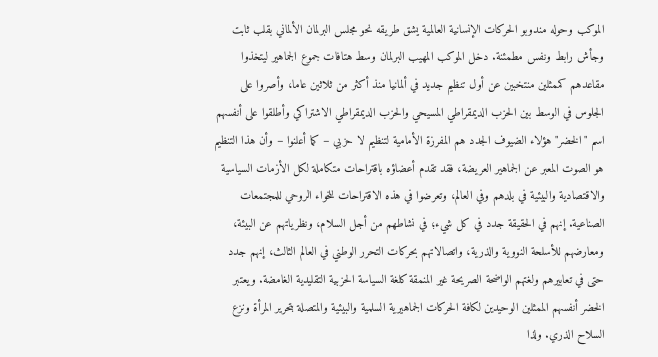الموكب وحوله مندوبو الحركات الإنسانية العالمية يشق طريقه نحو مجلس البرلمان الألماني بقلب ثابت وجأش رابط ونفس مطمئنة. دخل الموكب المهيب البرلمان وسط هتافات جموع الجماهير ليتخذوا مقاعدهم كممثلين منتخبين عن أول تنظيم جديد في ألمانيا منذ أكثر من ثلاثين عاما، وأصروا على الجلوس في الوسط بين الحزب الديمقراطي المسيحي والحزب الديمقراطي الاشتراكي وأطلقوا على أنفسهم اسم "الخضر" هؤلاء الضيوف الجدد هم المفرزة الأمامية لتنظيم لا حزبي – كما أعلنوا – وأن هذا التنظيم هو الصوت المعبر عن الجماهير العريضة، فقد تقدم أعضاؤه باقتراحات متكاملة لكل الأزمات السياسية والاقتصادية والبيئية في بلدهم وفي العالم، وتعرضوا في هذه الاقتراحات للخواء الروحي للمجتمعات الصناعية. إنهم في الحقيقة جدد في كل شيء؛ في نشاطهم من أجل السلام، ونظرياتهم عن البيئة، ومعارضهم للأسلحة النووية والذرية، واتصالاتهم بحركات التحرر الوطني في العالم الثالث، إنهم جدد حتى في تعابيرهم ولغتهم الواضحة الصريحة غير المنمقة كلغة السياسة الحزبية التقليدية الغامضة. ويعتبر الخضر أنفسهم الممثلين الوحيدين لكافة الحركات الجماهيرية السلمية والبيئية والمتصلة بتحرير المرأة ونزع السلاح الذري. ولذا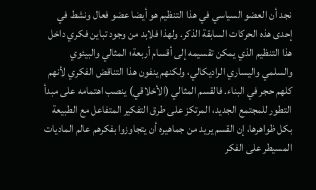نجد أن العضو السياسي في هذا التنظيم هو أيضا عضو فعال ونشط في إحدى هذه الحركات السابقة الذكر. ولهذا فلابد من وجود تباين فكري داخل هذا التنظيم الذي يمكن تقسيمه إلى أقسام أربعة؛ المثالي والبيئوي والسلمي واليساري الراديكالي، ولكنهم ينفون هذا التناقض الفكري لأنهم كلهم حجر في البناء. فالقسم المثالي (الأخلاقي) ينصب اهتمامه على مبدأ التطور للمجتمع الجديد، المرتكز على طرق التفكير المتفاعل مع الطبيعة بكل ظواهرها، إن القسم يريد من جماهيره أن يتجاوزوا بفكرهم عالم الماديات المسيطر على الفكر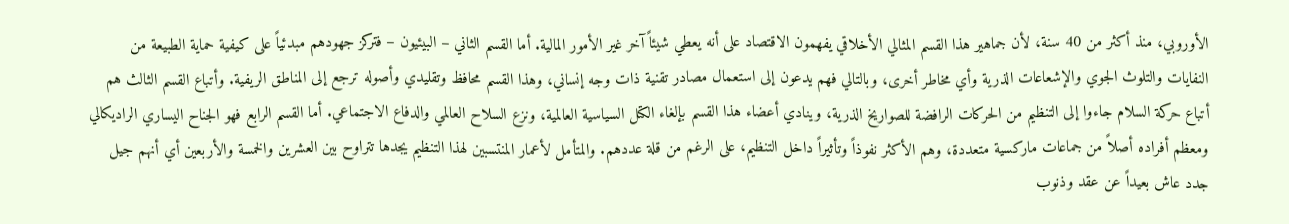الأوروبي، منذ أكثر من 40 سنة، لأن جماهير هذا القسم المثالي الأخلاقي يفهمون الاقتصاد على أنه يعطي شيئاً آخر غير الأمور المالية. أما القسم الثاني – البيئيون – فتركز جهودهم مبدئياً على كيفية حماية الطبيعة من النفايات والتلوث الجوي والإشعاعات الذرية وأي مخاطر أخرى، وبالتالي فهم يدعون إلى استعمال مصادر تقنية ذات وجه إنساني، وهذا القسم محافظ وتقليدي وأصوله ترجع إلى المناطق الريفية. وأتباع القسم الثالث هم أتباع حركة السلام جاءوا إلى التنظيم من الحركات الرافضة للصواريخ الذرية، وينادي أعضاء هذا القسم بإلغاء الكتل السياسية العالمية، ونزع السلاح العالمي والدفاع الاجتماعي. أما القسم الرابع فهو الجناح اليساري الراديكالي ومعظم أفراده أصلاً من جماعات ماركسية متعددة، وهم الأكثر نفوذاً وتأثيراً داخل التنظيم، على الرغم من قلة عددهم. والمتأمل لأعمار المنتسبين لهذا التنظيم يجدها تتراوح بين العشرين والخمسة والأربعين أي أنهم جيل جدد عاش بعيداً عن عقد وذنوب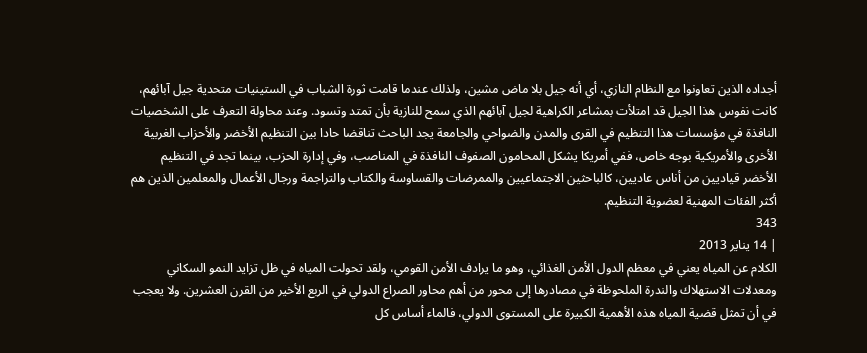أجداده الذين تعاونوا مع النظام النازي، أي أنه جيل بلا ماض مشين، ولذلك عندما قامت ثورة الشباب في الستينيات متحدية جيل آبائهم، كانت نفوس هذا الجيل قد امتلأت بمشاعر الكراهية لجيل آبائهم الذي سمح للنازية بأن تمتد وتسود. وعند محاولة التعرف على الشخصيات النافذة في مؤسسات هذا التنظيم في القرى والمدن والضواحي والجامعة يجد الباحث تناقضا حادا بين التنظيم الأخضر والأحزاب الغربية الأخرى والأمريكية بوجه خاص، ففي أمريكا يشكل المحامون الصفوف النافذة في المناصب، وفي إدارة الحزب، بينما تجد في التنظيم الأخضر قياديين من أناس عاديين، كالباحثين الاجتماعيين والممرضات والقساوسة والكتاب والتراجمة ورجال الأعمال والمعلمين الذين هم أكثر الفئات المهنية لعضوية التنظيم.
343
| 14 يناير 2013
الكلام عن المياه يعني في معظم الدول الأمن الغذائي، وهو ما يرادف الأمن القومي، ولقد تحولت المياه في ظل تزايد النمو السكاني ومعدلات الاستهلاك والندرة الملحوظة في مصادرها إلى محور من أهم محاور الصراع الدولي في الربع الأخير من القرن العشرين. ولا يعجب في أن تمثل قضية المياه هذه الأهمية الكبيرة على المستوى الدولي، فالماء أساس كل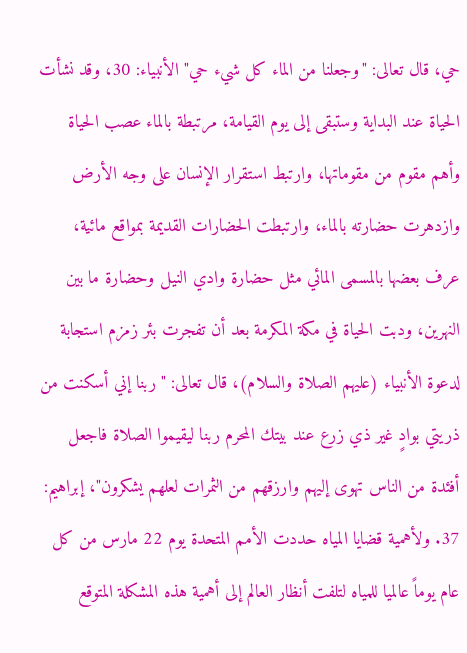حي، قال تعالى: "وجعلنا من الماء كل شيء حي" الأنبياء: 30، وقد نشأت الحياة عند البداية وستبقى إلى يوم القيامة، مرتبطة بالماء عصب الحياة وأهم مقوم من مقوماتها، وارتبط استقرار الإنسان على وجه الأرض وازدهرت حضارته بالماء، وارتبطت الحضارات القديمة بمواقع مائية، عرف بعضها بالمسمى المائي مثل حضارة وادي النيل وحضارة ما بين النهرين، ودبت الحياة في مكة المكرمة بعد أن تفجرت بئر زمزم استجابة لدعوة الأنبياء (عليهم الصلاة والسلام)، قال تعالى: "ربنا إني أسكنت من ذريتي بوادٍ غير ذي زرع عند بيتك المحرم ربنا ليقيموا الصلاة فاجعل أفئدة من الناس تهوى إليهم وارزقهم من الثمرات لعلهم يشكرون"، إبراهيم: 37. ولأهمية قضايا المياه حددت الأمم المتحدة يوم 22 مارس من كل عام يوماً عالميا للمياه لتلفت أنظار العالم إلى أهمية هذه المشكلة المتوقع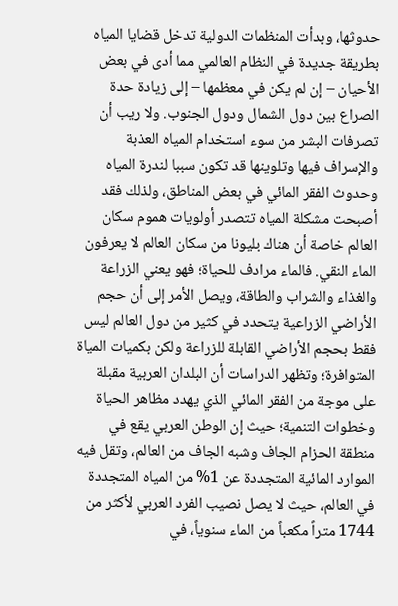حدوثها، وبدأت المنظمات الدولية تدخل قضايا المياه بطريقة جديدة في النظام العالمي مما أدى في بعض الأحيان – إن لم يكن في معظمها – إلى زيادة حدة الصراع بين دول الشمال ودول الجنوب. ولا ريب أن تصرفات البشر من سوء استخدام المياه العذبة والإسراف فيها وتلوينها قد تكون سببا لندرة المياه وحدوث الفقر المائي في بعض المناطق، ولذلك فقد أصبحت مشكلة المياه تتصدر أولويات هموم سكان العالم خاصة أن هناك بليونا من سكان العالم لا يعرفون الماء النقي. فالماء مرادف للحياة؛ فهو يعني الزراعة والغذاء والشراب والطاقة، ويصل الأمر إلى أن حجم الأراضي الزراعية يتحدد في كثير من دول العالم ليس فقط بحجم الأراضي القابلة للزراعة ولكن بكميات المياة المتوافرة؛ وتظهر الدراسات أن البلدان العربية مقبلة على موجة من الفقر المائي الذي يهدد مظاهر الحياة وخطوات التنمية؛ حيث إن الوطن العربي يقع في منطقة الحزام الجاف وشبه الجاف من العالم، وتقل فيه الموارد المائية المتجددة عن 1% من المياه المتجددة في العالم، حيث لا يصل نصيب الفرد العربي لأكثر من 1744 متراً مكعباً من الماء سنوياً، في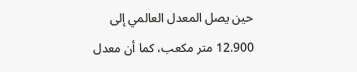حين يصل المعدل العالمي إلى 12.900 متر مكعب، كما أن معدل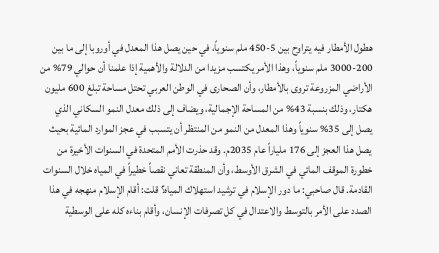هطول الأمطار فيه يتراوح بين 5-450 ملم سنوياً، في حين يصل هذا المعدل في أوروبا إلى ما بين 200-3000 ملم سنوياً، وهذا الأمر يكتسب مزيدا من الدلالة والأهمية إذا علمنا أن حوالي 79% من الأراضي المزروعة تروى بالأمطار، وأن الصحارى في الوطن العربي تحتل مساحة تبلغ 600 مليون هكتار، وذلك بنسبة 43% من المساحة الإجمالية، ويضاف إلى ذلك معدل النمو السكاني الذي يصل إلى 35% سنوياً وهذا المعدل من النمو من المنتظر أن يتسبب في عجز الموارد المائية بحيث يصل هذا العجز إلى 176 ملياراً عام 2035م. وقد حذرت الأمم المتحدة في السنوات الأخيرة من خطورة الموقف المائي في الشرق الأوسط، وأن المنطقة تعاني نقصاً خطيراً في المياه خلال السنوات القادمة. قال صاحبي: ما دور الإسلام في ترشيد استهلاك المياه؟ قلت: أقام الإسلام منهجه في هذا الصدد على الأمر بالتوسط والاعتدال في كل تصرفات الإنسان، وأقام بناءه كله على الوسطية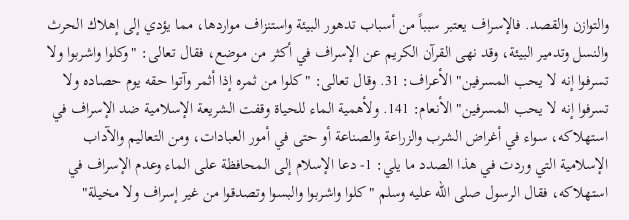والتوازن والقصد. فالإسراف يعتبر سبباً من أسباب تدهور البيئة واستنزاف مواردها، مما يؤدي إلى إهلاك الحرث والنسل وتدمير البيئة، وقد نهى القرآن الكريم عن الإسراف في أكثر من موضع، فقال تعالى: "وكلوا واشربوا ولا تسرفوا إنه لا يحب المسرفين" الأعراف: 31. وقال تعالى: "كلوا من ثمره إذا أثمر وآتوا حقه يوم حصاده ولا تسرفوا إنه لا يحب المسرفين" الأنعام: 141. ولأهمية الماء للحياة وقفت الشريعة الإسلامية ضد الإسراف في استهلاكه، سواء في أغراض الشرب والزراعة والصناعة أو حتى في أمور العبادات، ومن التعاليم والآداب الإسلامية التي وردت في هذا الصدد ما يلي: 1- دعا الإسلام إلى المحافظة على الماء وعدم الإسراف في استهلاكه، فقال الرسول صلى الله عليه وسلم "كلوا واشربوا والبسوا وتصدقوا من غير إسراف ولا مخيلة"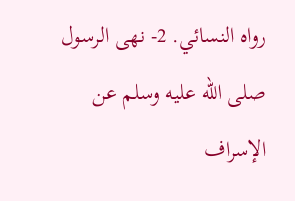رواه النسائي. 2- نهى الرسول صلى الله عليه وسلم عن الإسراف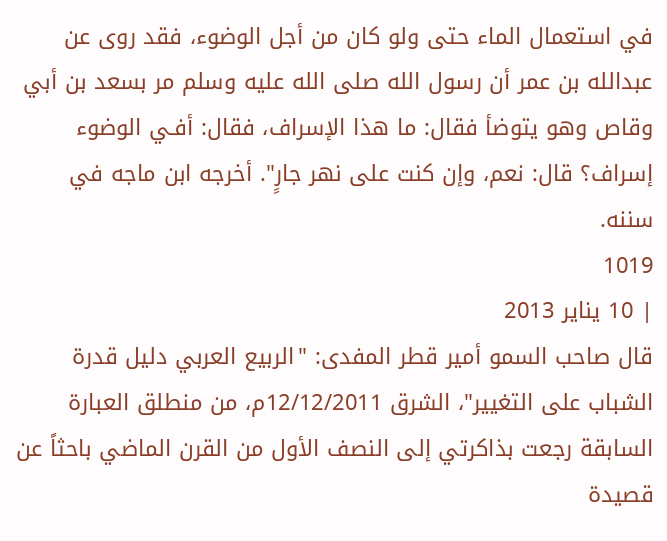في استعمال الماء حتى ولو كان من أجل الوضوء، فقد روى عن عبدالله بن عمر أن رسول الله صلى الله عليه وسلم مر بسعد بن أبي وقاص وهو يتوضأ فقال: ما هذا الإسراف، فقال: أفـي الوضوء إسراف؟ قال: نعم، وإن كنت على نهر جارٍ". أخرجه ابن ماجه في سننه.
1019
| 10 يناير 2013
قال صاحب السمو أمير قطر المفدى: "الربيع العربي دليل قدرة الشباب على التغيير"، الشرق 12/12/2011م، من منطلق العبارة السابقة رجعت بذاكرتي إلى النصف الأول من القرن الماضي باحثاً عن قصيدة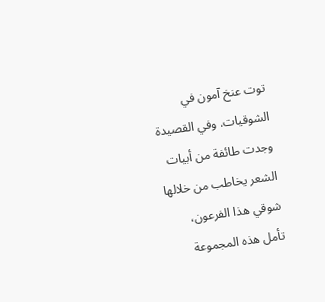توت عنخ آمون في الشوقيات. وفي القصيدة وجدت طائفة من أبيات الشعر يخاطب من خلالها شوقي هذا الفرعون، تأمل هذه المجموعة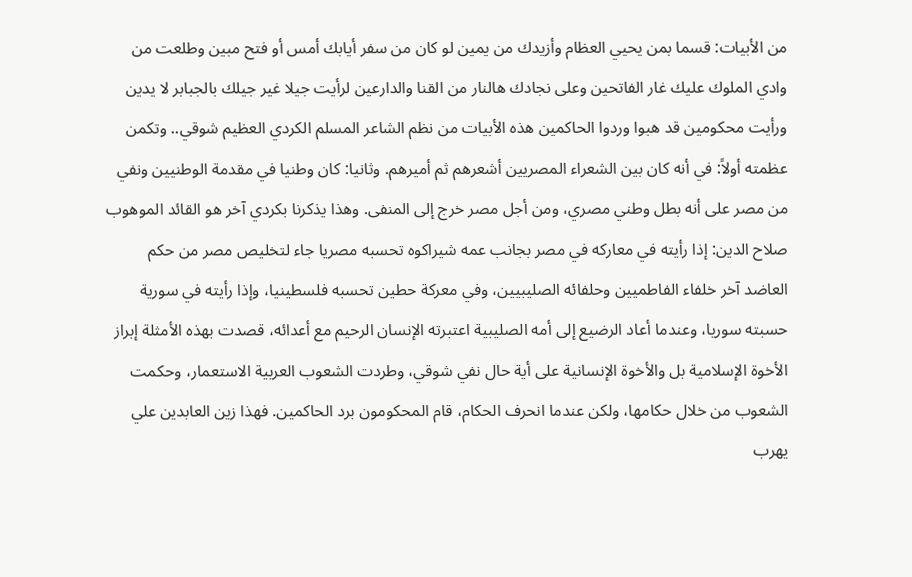من الأبيات: قسما بمن يحيي العظام وأزيدك من يمين لو كان من سفر أيابك أمس أو فتح مبين وطلعت من وادي الملوك عليك غار الفاتحين وعلى نجادك هالنار من القنا والدارعين لرأيت جيلا غير جيلك بالجبابر لا يدين ورأيت محكومين قد هبوا وردوا الحاكمين هذه الأبيات من نظم الشاعر المسلم الكردي العظيم شوقي.. وتكمن عظمته أولاً: في أنه كان بين الشعراء المصريين أشعرهم ثم أميرهم. وثانيا: كان وطنيا في مقدمة الوطنيين ونفي من مصر على أنه بطل وطني مصري، ومن أجل مصر خرج إلى المنفى. وهذا يذكرنا بكردي آخر هو القائد الموهوب صلاح الدين: إذا رأيته في معاركه في مصر بجانب عمه شيراكوه تحسبه مصريا جاء لتخليص مصر من حكم العاضد آخر خلفاء الفاطميين وحلفائه الصليبيين، وفي معركة حطين تحسبه فلسطينيا، وإذا رأيته في سورية حسبته سوريا، وعندما أعاد الرضيع إلى أمه الصليبية اعتبرته الإنسان الرحيم مع أعدائه، قصدت بهذه الأمثلة إبراز الأخوة الإسلامية بل والأخوة الإنسانية على أية حال نفي شوقي، وطردت الشعوب العربية الاستعمار، وحكمت الشعوب من خلال حكامها، ولكن عندما انحرف الحكام، قام المحكومون برد الحاكمين. فهذا زين العابدين علي يهرب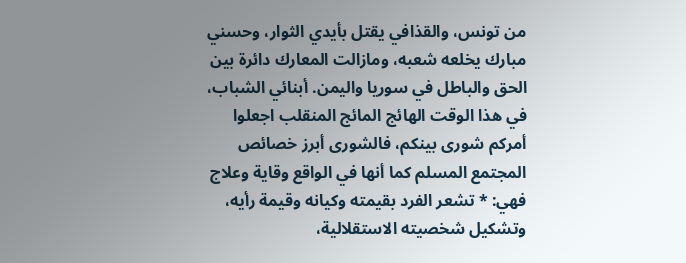من تونس، والقذافي يقتل بأيدي الثوار، وحسني مبارك يخلعه شعبه، ومازالت المعارك دائرة بين الحق والباطل في سوريا واليمن. أبنائي الشباب، في هذا الوقت الهائج المائج المنقلب اجعلوا أمركم شورى بينكم، فالشورى أبرز خصائص المجتمع المسلم كما أنها في الواقع وقاية وعلاج فهي: * تشعر الفرد بقيمته وكيانه وقيمة رأيه، وتشكيل شخصيته الاستقلالية،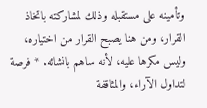وتأمينه على مستقبله وذلك لمشاركته باتخاذ القرار، ومن هنا يصبح القرار من اختياره، وليس مكرها عليه، لأنه ساهم بانشائه. * فرصة لتداول الآراء، والمثاقفة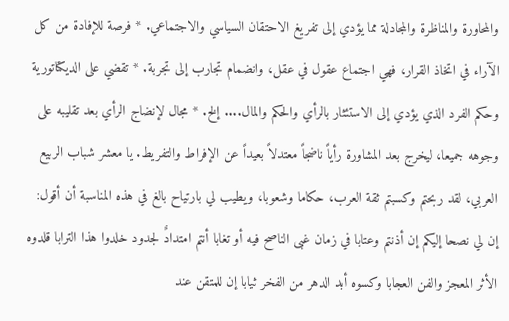والمحاورة والمناظرة والمجادلة مما يؤدي إلى تفريغ الاحتقان السياسي والاجتماعي. * فرصة للإفادة من كل الآراء في اتخاذ القرار، فهي اجتماع عقول في عقل، وانضمام تجارب إلى تجربة. * تقضي على الديكتاتورية وحكم الفرد الذي يؤدي إلى الاستئثار بالرأي والحكم والمال.... إلخ. * مجال لإنضاج الرأي بعد تقليبه على وجوهه جميعا، ليخرج بعد المشاورة رأياً ناضجاً معتدلاً بعيداً عن الإفراط والتفريط. يا معشر شباب الربيع العربي، لقد ربحتم وكسبتم ثقة العرب، حكاما وشعوبا، ويطيب لي بارتياح بالغ في هذه المناسبة أن أقول: إن لي نصحا إليكم إن أذنتم وعتابا في زمان غبى الناصح فيه أو تغابا أنتم امتدادٌ لجدود خلدوا هذا الترابا قلدوه الأثر المعجز والفن العجابا وكسوه أبد الدهر من الفخر ثيابا إن للمتقن عند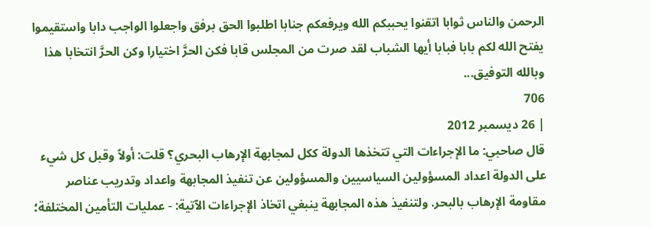الرحمن والناس ثوابا اتقنوا يحببكم الله ويرفعكم جنابا اطلبوا الحق برفق واجعلوا الواجب دابا واستقيموا يفتح الله لكم بابا فبابا أيها الشباب لقد صرت من المجلس قابا فكن الحرَّ اختيارا وكن الحرَّ انتخابا هذا وبالله التوفيق...
706
| 26 ديسمبر 2012
قال صاحبي: ما الإجراءات التي تتخذها الدولة ككل لمجابهة الإرهاب البحري؟ قلت: أولاً وقبل كل شيء على الدولة اعداد المسؤولين السياسيين والمسؤولين عن تنفيذ المجابهة واعداد وتدريب عناصر مقاومة الإرهاب بالبحر. ولتنفيذ هذه المجابهة ينبغي اتخاذ الإجراءات الآتية: - عمليات التأمين المختلفة؛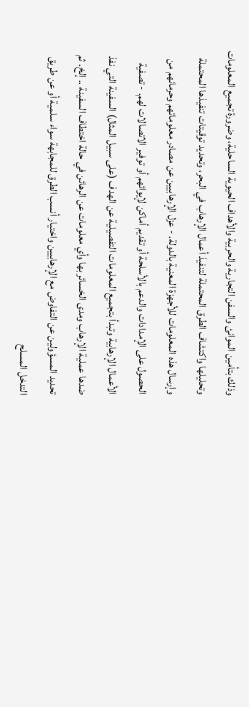وذلك بتأمين الموانئ والسفن التجارية والحربية والأهداف الحيوية الساحلية، وضرورة تجميع المعلومات وتحليلها واكتشاف الطرق المحتملة لتنفيذ أعمال الإرهاب في البحر، وتحديد توقيتات تنفيذها المحتملة وإرسال هذه المعلومات للأجهزة المعنية بالدولة. - عزل الإرهابيين عن مصادر معلوماتهم وحرمانهم من الحصول على الإمدادات والدعم بالأسلحة أو تقديم أماكن لإيوائهم أو توفير الاتصالات لهم. - تصفية الأعمال الإرهابية وتبدأ بتجميع المعلومات التفصيلية عن الهدف (على سبيل المثال) السفينة التي نفذ ضدها عملية الإرهاب ومدى الخسائر بها وأي معلومات عن الرهائن في حالة اختطاف السفينة .. إلخ. ثم تحديد المسؤولين عن التفاوض مع الإرهابيين واختيار أنسب الطرق للمجابهة سواء سلمية أو عن طريق التدخل المسلح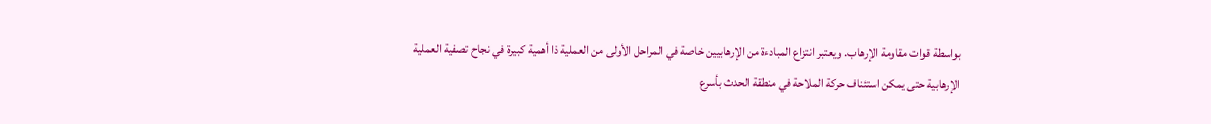بواسطة قوات مقاومة الإرهاب. ويعتبر انتزاع المبادءة من الإرهابيين خاصة في المراحل الأولى من العملية ذا أهمية كبيرة في نجاح تصفية العملية الإرهابية حتى يمكن استئناف حركة الملاحة في منطقة الحدث بأسرع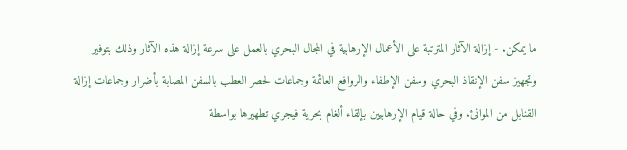ما يمكن. - إزالة الآثار المترتبة على الأعمال الإرهابية في المجال البحري بالعمل على سرعة إزالة هذه الآثار وذلك بتوفير وتجهيز سفن الإنقاذ البحري وسفن الإطفاء والروافع العائمة وجماعات لحصر العطب بالسفن المصابة بأضرار وجماعات إزالة القنابل من الموانئ. وفي حالة قيام الإرهابيين بإلقاء ألغام بحرية فيجري تطهيرها بواسطة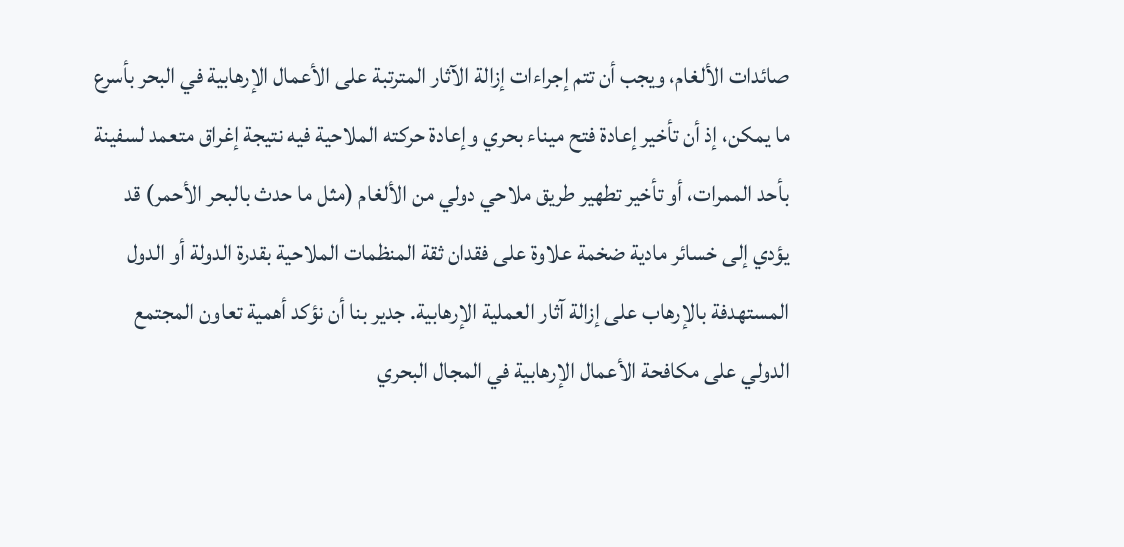صائدات الألغام، ويجب أن تتم إجراءات إزالة الآثار المترتبة على الأعمال الإرهابية في البحر بأسرع ما يمكن، إذ أن تأخير إعادة فتح ميناء بحري وإعادة حركته الملاحية فيه نتيجة إغراق متعمد لسفينة بأحد الممرات، أو تأخير تطهير طريق ملاحي دولي من الألغام (مثل ما حدث بالبحر الأحمر) قد يؤدي إلى خسائر مادية ضخمة علاوة على فقدان ثقة المنظمات الملاحية بقدرة الدولة أو الدول المستهدفة بالإرهاب على إزالة آثار العملية الإرهابية. جدير بنا أن نؤكد أهمية تعاون المجتمع الدولي على مكافحة الأعمال الإرهابية في المجال البحري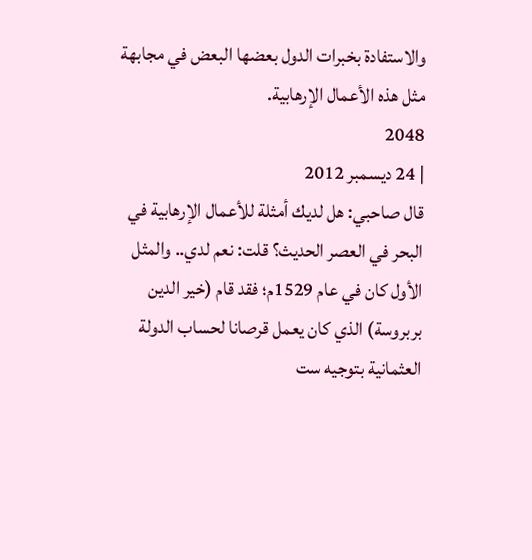والاستفادة بخبرات الدول بعضها البعض في مجابهة مثل هذه الأعمال الإرهابية.
2048
| 24 ديسمبر 2012
قال صاحبي: هل لديك أمثلة للأعمال الإرهابية في البحر في العصر الحديث؟ قلت: نعم لدي.. والمثل الأول كان في عام 1529م؛ فقد قام (خير الدين بربروسة) الذي كان يعمل قرصانا لحساب الدولة العثمانية بتوجيه ست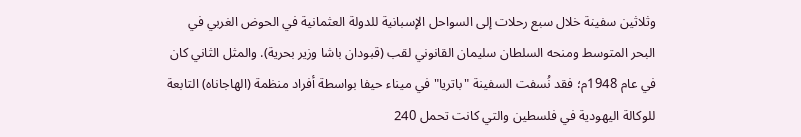وثلاثين سفينة خلال سبع رحلات إلى السواحل الإسبانية للدولة العثمانية في الحوض الغربي في البحر المتوسط ومنحه السلطان سليمان القانوني لقب (قبودان باشا وزير بحرية). والمثل الثاني كان في عام 1948م؛ فقد نُسفت السفينة "باتريا" في ميناء حيفا بواسطة أفراد منظمة (الهاجاناه) التابعة للوكالة اليهودية في فلسطين والتي كانت تحمل 240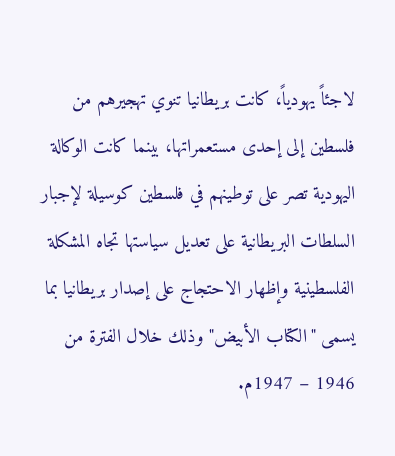لاجئاً يهودياً، كانت بريطانيا تنوي تهجيرهم من فلسطين إلى إحدى مستعمراتها، بينما كانت الوكالة اليهودية تصر على توطينهم في فلسطين كوسيلة لإجبار السلطات البريطانية على تعديل سياستها تجاه المشكلة الفلسطينية وإظهار الاحتجاج على إصدار بريطانيا بما يسمى "الكتاب الأبيض" وذلك خلال الفترة من 1946 – 1947م.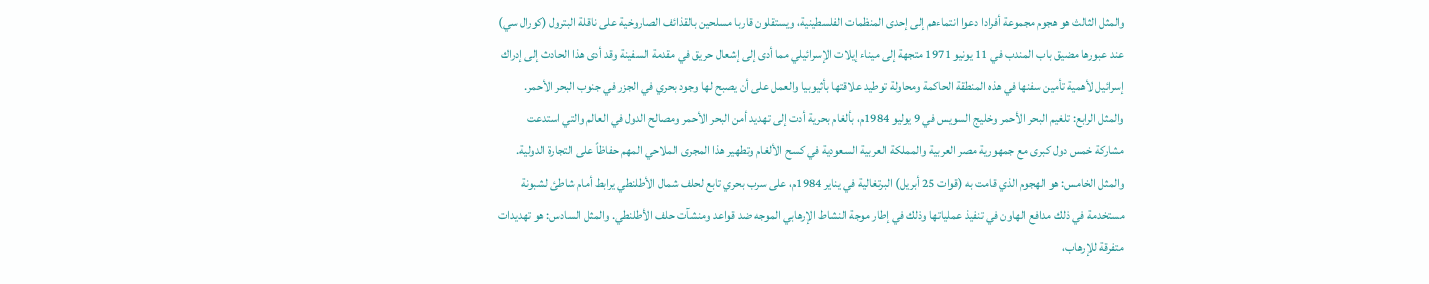والمثل الثالث هو هجوم مجموعة أفرادا دعوا انتماءهم إلى إحدى المنظمات الفلسطينية، ويستقلون قاربا مسلحين بالقذائف الصاروخية على ناقلة البترول (كورال سي) عند عبورها مضيق باب المندب في 11 يونيو 1971 متجهة إلى ميناء إيلات الإسرائيلي مما أدى إلى إشعال حريق في مقدمة السفينة وقد أدى هذا الحادث إلى إدراك إسرائيل لأهمية تأمين سفنها في هذه المنطقة الحاكمة ومحاولة توطيد علاقتها بأثيوبيا والعمل على أن يصبح لها وجود بحري في الجزر في جنوب البحر الأحمر. والمثل الرابع: تلغيم البحر الأحمر وخليج السويس في 9 يوليو 1984م، بألغام بحرية أدت إلى تهديد أمن البحر الأحمر ومصالح الدول في العالم والتي استدعت مشاركة خمس دول كبرى مع جمهورية مصر العربية والمملكة العربية السعودية في كسح الألغام وتطهير هذا المجرى الملاحي المهم حفاظاً على التجارة الدولية. والمثل الخامس: هو الهجوم الذي قامت به (قوات 25 أبريل) البرتغالية في يناير 1984م، على سرب بحري تابع لحلف شمال الأطلنطي يرابط أمام شاطئ لشبونة مستخدمة في ذلك مدافع الهاون في تنفيذ عملياتها وذلك في إطار موجة النشاط الإرهابي الموجه ضد قواعد ومنشآت حلف الأطلنطي. والمثل السادس: هو تهديدات متفرقة للإرهاب،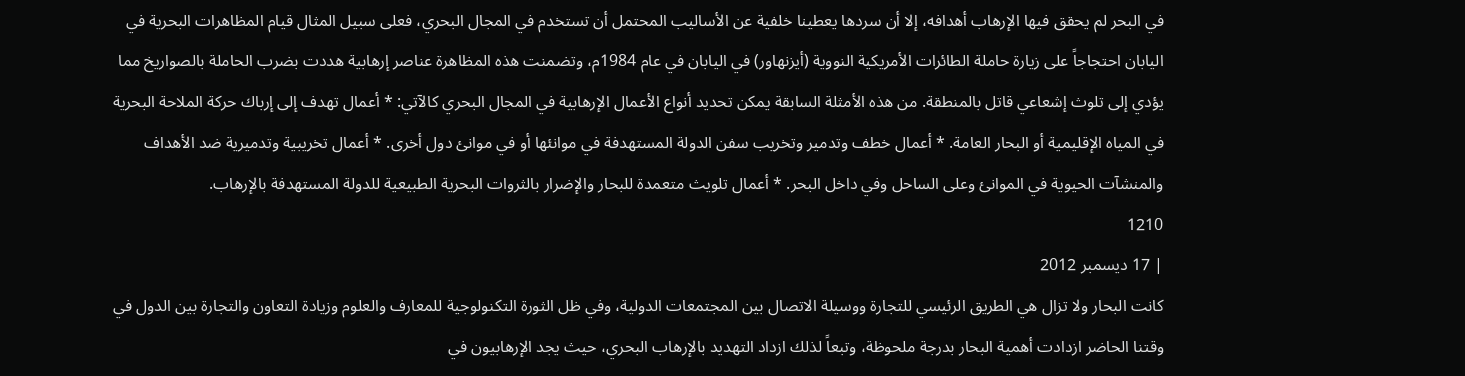في البحر لم يحقق فيها الإرهاب أهدافه، إلا أن سردها يعطينا خلفية عن الأساليب المحتمل أن تستخدم في المجال البحري، فعلى سبيل المثال قيام المظاهرات البحرية في اليابان احتجاجاً على زيارة حاملة الطائرات الأمريكية النووية (أيزنهاور) في اليابان في عام 1984م، وتضمنت هذه المظاهرة عناصر إرهابية هددت بضرب الحاملة بالصواريخ مما يؤدي إلى تلوث إشعاعي قاتل بالمنطقة. من هذه الأمثلة السابقة يمكن تحديد أنواع الأعمال الإرهابية في المجال البحري كالآتي: * أعمال تهدف إلى إرباك حركة الملاحة البحرية في المياه الإقليمية أو البحار العامة. * أعمال خطف وتدمير وتخريب سفن الدولة المستهدفة في موانئها أو في موانئ دول أخرى. * أعمال تخريبية وتدميرية ضد الأهداف والمنشآت الحيوية في الموانئ وعلى الساحل وفي داخل البحر. * أعمال تلويث متعمدة للبحار والإضرار بالثروات البحرية الطبيعية للدولة المستهدفة بالإرهاب.
1210
| 17 ديسمبر 2012
كانت البحار ولا تزال هي الطريق الرئيسي للتجارة ووسيلة الاتصال بين المجتمعات الدولية، وفي ظل الثورة التكنولوجية للمعارف والعلوم وزيادة التعاون والتجارة بين الدول في وقتنا الحاضر ازدادت أهمية البحار بدرجة ملحوظة، وتبعاً لذلك ازداد التهديد بالإرهاب البحري، حيث يجد الإرهابيون في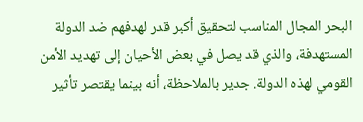البحر المجال المناسب لتحقيق أكبر قدر لهدفهم ضد الدولة المستهدفة، والذي قد يصل في بعض الأحيان إلى تهديد الأمن القومي لهذه الدولة. جدير بالملاحظة، أنه بينما يقتصر تأثير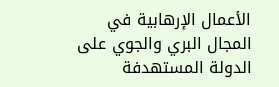الأعمال الإرهابية في المجال البري والجوي على الدولة المستهدفة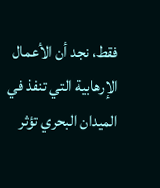فقط، نجد أن الأعمال الإرهابية التي تنفذ في الميدان البحري تؤثر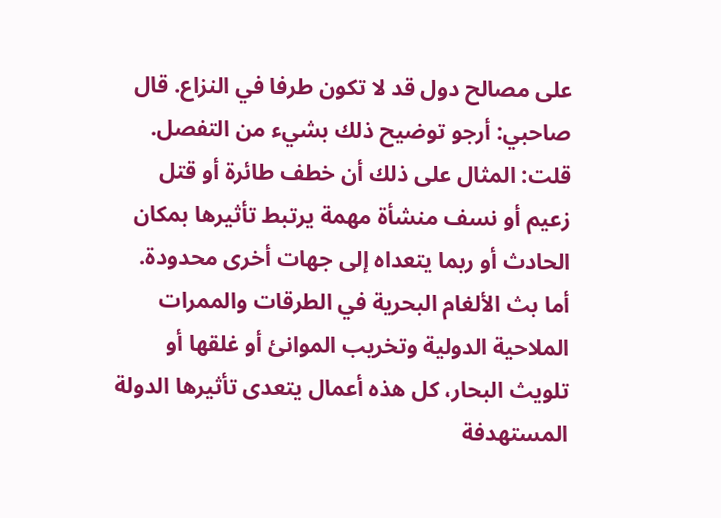على مصالح دول قد لا تكون طرفا في النزاع. قال صاحبي: أرجو توضيح ذلك بشيء من التفصل. قلت: المثال على ذلك أن خطف طائرة أو قتل زعيم أو نسف منشأة مهمة يرتبط تأثيرها بمكان الحادث أو ربما يتعداه إلى جهات أخرى محدودة. أما بث الألغام البحرية في الطرقات والممرات الملاحية الدولية وتخريب الموانئ أو غلقها أو تلويث البحار، كل هذه أعمال يتعدى تأثيرها الدولة المستهدفة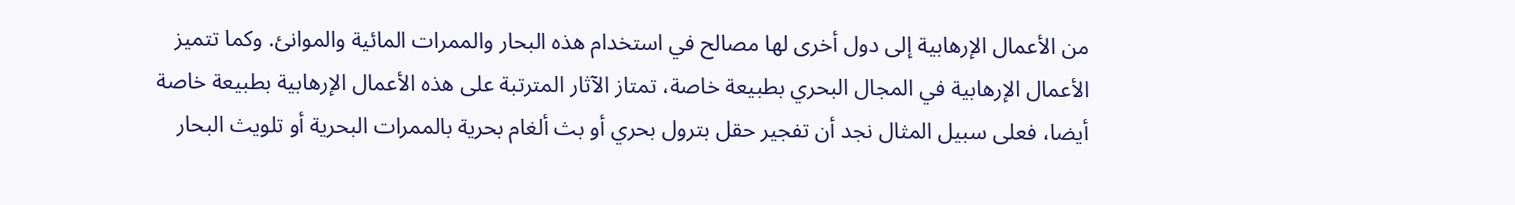من الأعمال الإرهابية إلى دول أخرى لها مصالح في استخدام هذه البحار والممرات المائية والموانئ. وكما تتميز الأعمال الإرهابية في المجال البحري بطبيعة خاصة، تمتاز الآثار المترتبة على هذه الأعمال الإرهابية بطبيعة خاصة أيضا، فعلى سبيل المثال نجد أن تفجير حقل بترول بحري أو بث ألغام بحرية بالممرات البحرية أو تلويث البحار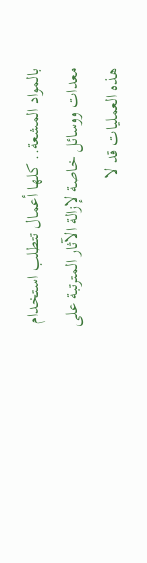بالمواد المشعة.. كلها أعمال تتطلب استخدام معدات ووسائل خاصة لإزالة الآثار المترتبة على هذه العمليات قد لا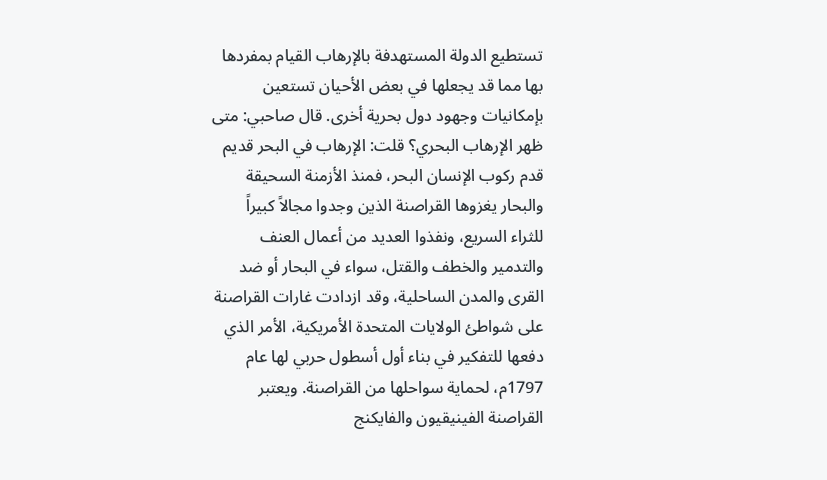تستطيع الدولة المستهدفة بالإرهاب القيام بمفردها بها مما قد يجعلها في بعض الأحيان تستعين بإمكانيات وجهود دول بحرية أخرى. قال صاحبي: متى ظهر الإرهاب البحري؟ قلت: الإرهاب في البحر قديم قدم ركوب الإنسان البحر، فمنذ الأزمنة السحيقة والبحار يغزوها القراصنة الذين وجدوا مجالاً كبيراً للثراء السريع، ونفذوا العديد من أعمال العنف والتدمير والخطف والقتل، سواء في البحار أو ضد القرى والمدن الساحلية، وقد ازدادت غارات القراصنة على شواطئ الولايات المتحدة الأمريكية، الأمر الذي دفعها للتفكير في بناء أول أسطول حربي لها عام 1797م، لحماية سواحلها من القراصنة. ويعتبر القراصنة الفينيقيون والفايكنج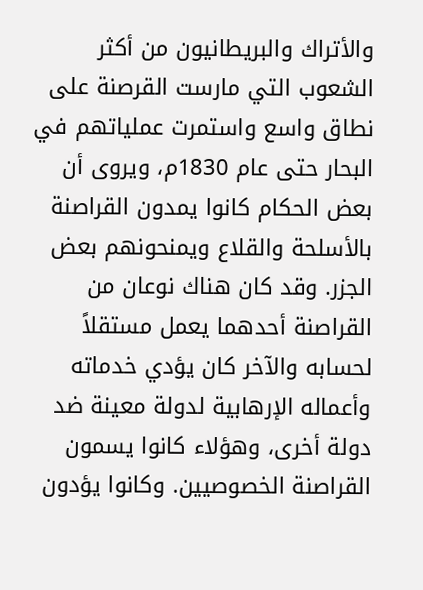والأتراك والبريطانيون من أكثر الشعوب التي مارست القرصنة على نطاق واسع واستمرت عملياتهم في البحار حتى عام 1830م، ويروى أن بعض الحكام كانوا يمدون القراصنة بالأسلحة والقلاع ويمنحونهم بعض الجزر. وقد كان هناك نوعان من القراصنة أحدهما يعمل مستقلاً لحسابه والآخر كان يؤدي خدماته وأعماله الإرهابية لدولة معينة ضد دولة أخرى، وهؤلاء كانوا يسمون القراصنة الخصوصيين. وكانوا يؤدون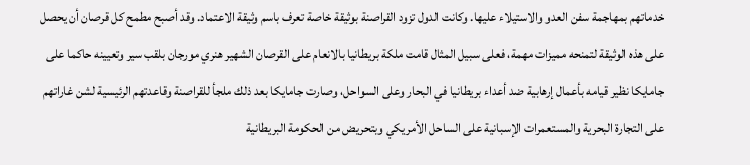خدماتهم بمهاجمة سفن العدو والاستيلاء عليها. وكانت الدول تزود القراصنة بوثيقة خاصة تعرف باسم وثيقة الاعتماد. وقد أصبح مطمح كل قرصان أن يحصل على هذه الوثيقة لتمنحه مميزات مهمة، فعلى سبيل المثال قامت ملكة بريطانيا بالانعام على القرصان الشهير هنري مورجان بلقب سير وتعيينه حاكما على جامايكا نظير قيامه بأعمال إرهابية ضد أعداء بريطانيا في البحار وعلى السواحل، وصارت جامايكا بعد ذلك ملجأ للقراصنة وقاعدتهم الرئيسية لشن غاراتهم على التجارة البحرية والمستعمرات الإسبانية على الساحل الأمريكي وبتحريض من الحكومة البريطانية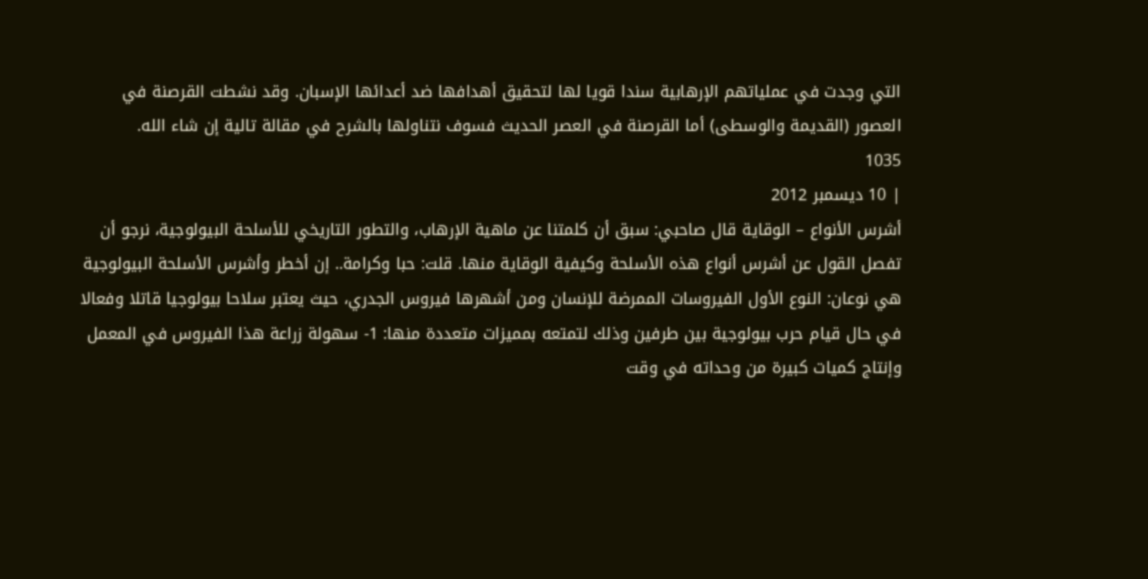التي وجدت في عملياتهم الإرهابية سندا قويا لها لتحقيق أهدافها ضد أعدائها الإسبان. وقد نشطت القرصنة في العصور (القديمة والوسطى) أما القرصنة في العصر الحديث فسوف نتناولها بالشرح في مقالة تالية إن شاء الله.
1035
| 10 ديسمبر 2012
أشرس الأنواع – الوقاية قال صاحبي: سبق أن كلمتنا عن ماهية الإرهاب، والتطور التاريخي للأسلحة البيولوجية، نرجو أن تفصل القول عن أشرس أنواع هذه الأسلحة وكيفية الوقاية منها. قلت: حبا وكرامة.. إن أخطر وأشرس الأسلحة البيولوجية هي نوعان: النوع الأول الفيروسات الممرضة للإنسان ومن أشهرها فيروس الجدري، حيث يعتبر سلاحا بيولوجيا قاتلا وفعالا في حال قيام حرب بيولوجية بين طرفين وذلك لتمتعه بمميزات متعددة منها: 1- سهولة زراعة هذا الفيروس في المعمل وإنتاج كميات كبيرة من وحداته في وقت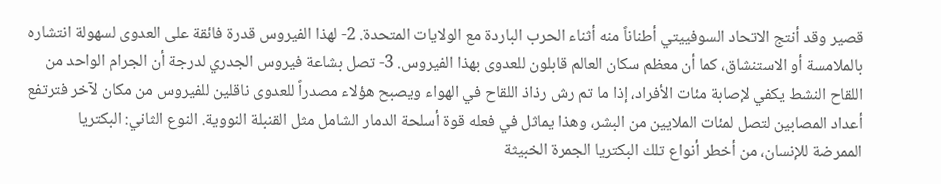قصير وقد أنتج الاتحاد السوفييتي أطناناً منه أثناء الحرب الباردة مع الولايات المتحدة. 2- لهذا الفيروس قدرة فائقة على العدوى لسهولة انتشاره بالملامسة أو الاستنشاق، كما أن معظم سكان العالم قابلون للعدوى بهذا الفيروس. 3- تصل بشاعة فيروس الجدري لدرجة أن الجرام الواحد من اللقاح النشط يكفي لإصابة مئات الأفراد، إذا ما تم رش رذاذ اللقاح في الهواء ويصبح هؤلاء مصدراً للعدوى ناقلين للفيروس من مكان لآخر فترتفع أعداد المصابين لتصل لمئات الملايين من البشر، وهذا يماثل في فعله قوة أسلحة الدمار الشامل مثل القنبلة النووية. النوع الثاني: البكتريا الممرضة للإنسان، من أخطر أنواع تلك البكتريا الجمرة الخبيثة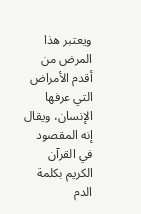ويعتبر هذا المرض من أقدم الأمراض التي عرفها الإنسان، ويقال إنه المقصود في القرآن الكريم بكلمة الدم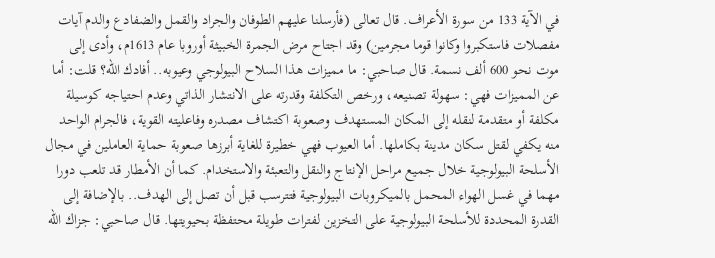في الآية 133 من سورة الأعراف. قال تعالى (فأرسلنا عليهم الطوفان والجراد والقمل والضفادع والدم آيات مفصلات فاستكبروا وكانوا قوما مجرمين) وقد اجتاح مرض الجمرة الخبيثة أوروبا عام 1613م، وأدى إلى موت نحو 600 ألف نسمة. قال صاحبي: ما مميزات هذا السلاح البيولوجي وعيوبه.. أفادك الله؟ قلت: أما عن المميزات فهي: سهولة تصنيعه، ورخص التكلفة وقدرته على الانتشار الذاتي وعدم احتياجه كوسيلة مكلفة أو متقدمة لنقله إلى المكان المستهدف وصعوبة اكتشاف مصدره وفاعليته القوية، فالجرام الواحد منه يكفي لقتل سكان مدينة بكاملها. أما العيوب فهي خطيرة للغاية أبرزها صعوبة حماية العاملين في مجال الأسلحة البيولوجية خلال جميع مراحل الإنتاج والنقل والتعبئة والاستخدام. كما أن الأمطار قد تلعب دورا مهما في غسل الهواء المحمل بالميكروبات البيولوجية فتترسب قبل أن تصل إلى الهدف.. بالإضافة إلى القدرة المحددة للأسلحة البيولوجية على التخزين لفترات طويلة محتفظة بحيويتها. قال صاحبي: جزاك الله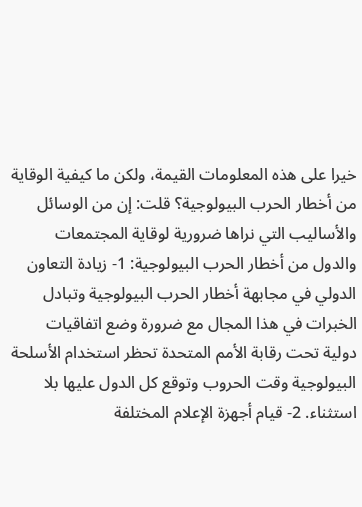خيرا على هذه المعلومات القيمة، ولكن ما كيفية الوقاية من أخطار الحرب البيولوجية؟ قلت: إن من الوسائل والأساليب التي نراها ضرورية لوقاية المجتمعات والدول من أخطار الحرب البيولوجية: 1- زيادة التعاون الدولي في مجابهة أخطار الحرب البيولوجية وتبادل الخبرات في هذا المجال مع ضرورة وضع اتفاقيات دولية تحت رقابة الأمم المتحدة تحظر استخدام الأسلحة البيولوجية وقت الحروب وتوقع كل الدول عليها بلا استثناء. 2- قيام أجهزة الإعلام المختلفة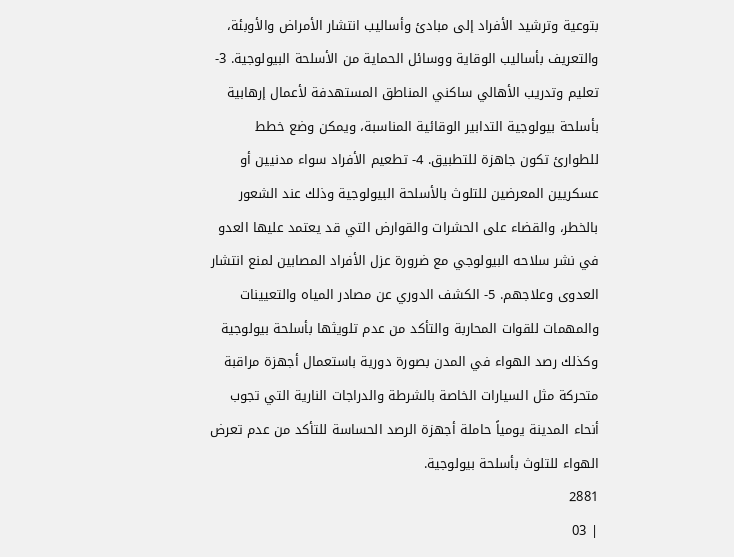بتوعية وترشيد الأفراد إلى مبادئ وأساليب انتشار الأمراض والأوبئة، والتعريف بأساليب الوقاية ووسائل الحماية من الأسلحة البيولوجية. 3- تعليم وتدريب الأهالي ساكني المناطق المستهدفة لأعمال إرهابية بأسلحة بيولوجية التدابير الوقائية المناسبة، ويمكن وضع خطط للطوارئ تكون جاهزة للتطبيق. 4- تطعيم الأفراد سواء مدنيين أو عسكريين المعرضين للتلوث بالأسلحة البيولوجية وذلك عند الشعور بالخطر، والقضاء على الحشرات والقوارض التي قد يعتمد عليها العدو في نشر سلاحه البيولوجي مع ضرورة عزل الأفراد المصابين لمنع انتشار العدوى وعلاجهم. 5- الكشف الدوري عن مصادر المياه والتعيينات والمهمات للقوات المحاربة والتأكد من عدم تلويثها بأسلحة بيولوجية وكذلك رصد الهواء في المدن بصورة دورية باستعمال أجهزة مراقبة متحركة مثل السيارات الخاصة بالشرطة والدراجات النارية التي تجوب أنحاء المدينة يومياً حاملة أجهزة الرصد الحساسة للتأكد من عدم تعرض الهواء للتلوث بأسلحة بيولوجية.
2881
| 03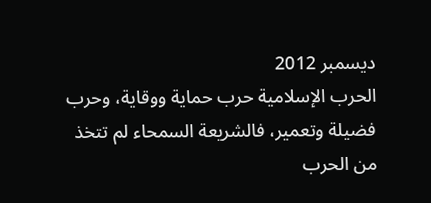ديسمبر 2012
الحرب الإسلامية حرب حماية ووقاية، وحرب فضيلة وتعمير، فالشريعة السمحاء لم تتخذ من الحرب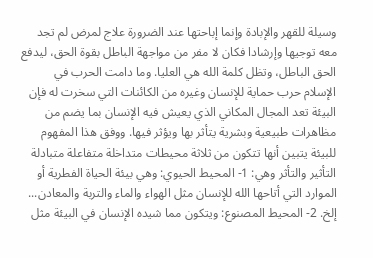وسيلة للقهر والإبادة وإنما إباحتها عند الضرورة علاج لمرض لم تجد معه توجيها وإرشادا فكان لا مفر من مواجهة الباطل بقوة الحق، ليدفع الحق الباطل، وتظل كلمة الله هي العليا. وما دامت الحرب في الإسلام حرب حماية للإنسان وغيره من الكائنات التي سخرت له فإن البيئة تعد المجال المكاني الذي يعيش فيه الإنسان بما يضم من مظاهرات طبيعية وبشرية يتأثر بها ويؤثر فيها. ووفق هذا المفهوم للبيئة يتبين أنها تتكون من ثلاثة محيطات متداخلة متفاعلة متبادلة التأثير والتأثر وهي: 1- المحيط الحيوي: وهي بيئة الحياة الفطرية أو الموارد التي أتاحها الله للإنسان مثل الهواء والماء والتربة والمعادن... إلخ. 2- المحيط المصنوع: ويتكون مما شيده الإنسان في البيئة مثل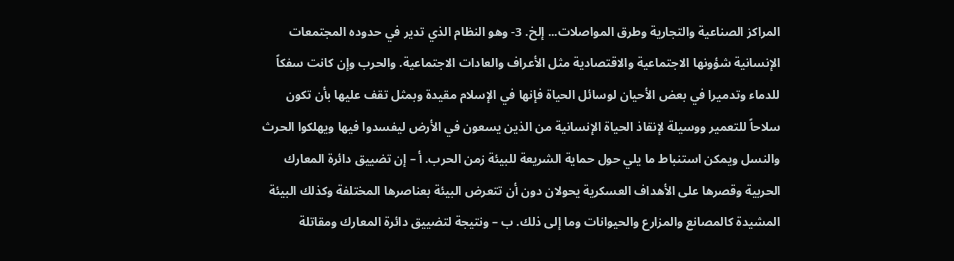المراكز الصناعية والتجارية وطرق المواصلات... إلخ. 3- وهو النظام الذي تدير في حدوده المجتمعات الإنسانية شؤونها الاجتماعية والاقتصادية مثل الأعراف والعادات الاجتماعية. والحرب وإن كانت سفكاً للدماء وتدميرا في بعض الأحيان لوسائل الحياة فإنها في الإسلام مقيدة وبمثل تقف عليها بأن تكون سلاحاً للتعمير ووسيلة لإنقاذ الحياة الإنسانية من الذين يسعون في الأرض ليفسدوا فيها ويهلكوا الحرث والنسل ويمكن استنباط ما يلي حول حماية الشريعة للبيئة زمن الحرب. أ – إن تضييق دائرة المعارك الحربية وقصرها على الأهداف العسكرية يحولان دون أن تتعرض البيئة بعناصرها المختلفة وكذلك البيئة المشيدة كالمصانع والمزارع والحيوانات وما إلى ذلك. ب – ونتيجة لتضييق دائرة المعارك ومقاتلة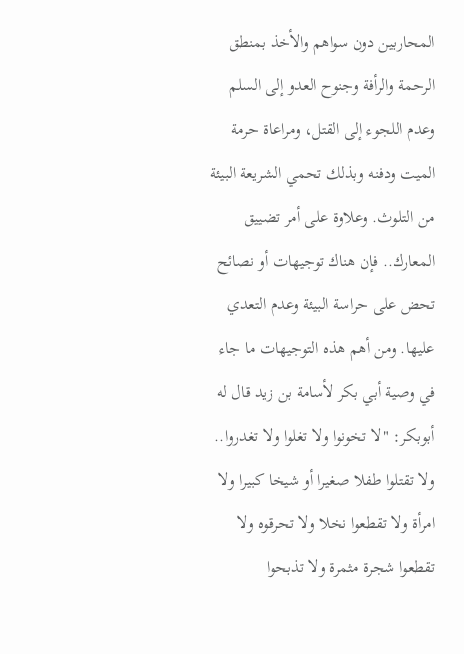المحاربين دون سواهم والأخذ بمنطق الرحمة والرأفة وجنوح العدو إلى السلم وعدم اللجوء إلى القتل، ومراعاة حرمة الميت ودفنه وبذلك تحمي الشريعة البيئة من التلوث. وعلاوة على أمر تضييق المعارك.. فإن هناك توجيهات أو نصائح تحض على حراسة البيئة وعدم التعدي عليها. ومن أهم هذه التوجيهات ما جاء في وصية أبي بكر لأسامة بن زيد قال له أبوبكر: "لا تخونوا ولا تغلوا ولا تغدروا.. ولا تقتلوا طفلا صغيرا أو شيخا كبيرا ولا امرأة ولا تقطعوا نخلا ولا تحرقوه ولا تقطعوا شجرة مثمرة ولا تذبحوا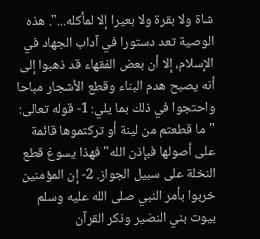شاة ولا بقرة ولا بعيرا إلا لمأكله...". هذه الوصية تعد دستورا في آداب الجهاد في الإسلام، إلا أن بعض الفقهاء قد ذهبوا إلى أنه يصبح هدم البناء وقطع الأشجار مباحا واحتجوا في ذلك بما يلي: 1- قوله تعالى: "ما قطعتم من لينة أو تركتموها قائمة على أصولها فبإذن الله" فهذا يسوغ قطع النخلة على سبيل الجواز. 2- إن المؤمنين خربوا بأمر النبي صلى الله عليه وسلم بيوت بني النضير وذكر القرآن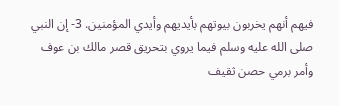فيهم أنهم يخربون بيوتهم بأيديهم وأيدي المؤمنين. 3- إن النبي صلى الله عليه وسلم فيما يروي بتحريق قصر مالك بن عوف وأمر برمي حصن ثقيف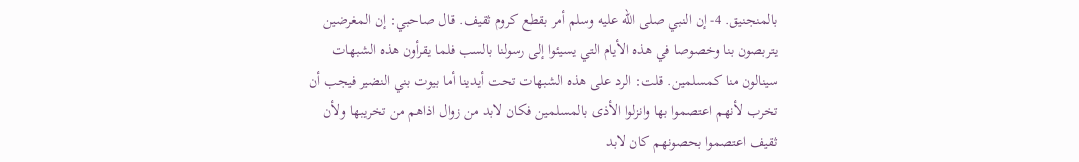بالمنجنيق. 4- إن النبي صلى الله عليه وسلم أمر بقطع كروم ثقيف. قال صاحبي: إن المغرضين يتربصون بنا وخصوصا في هذه الأيام التي يسيئوا إلى رسولنا بالسب فلما يقرأون هذه الشبهات سينالون منا كمسلمين. قلت: الرد على هذه الشبهات تحت أيدينا أما بيوت بني النضير فيجب أن تخرب لأنهم اعتصموا بها وانزلوا الأذى بالمسلمين فكان لابد من زوال اذاهم من تخريبها ولأن ثقيف اعتصموا بحصونهم كان لابد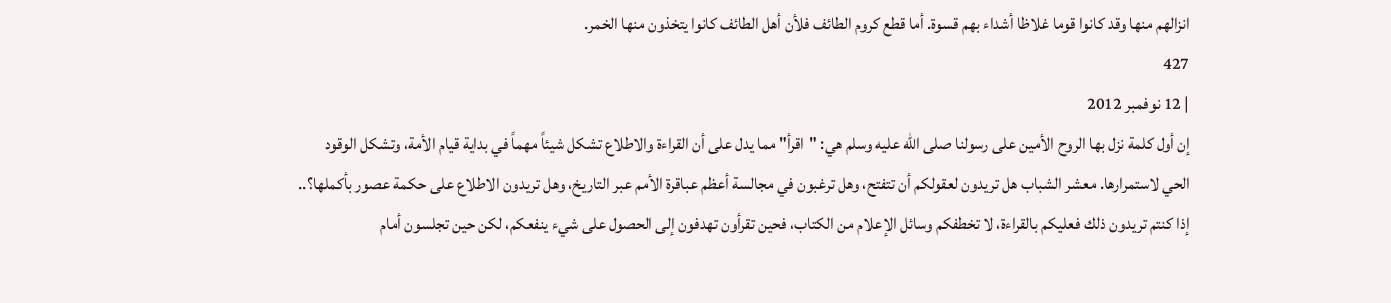انزالهم منها وقد كانوا قوما غلاظا أشداء بهم قسوة. أما قطع كروم الطائف فلأن أهل الطائف كانوا يتخذون منها الخمر.
427
| 12 نوفمبر 2012
إن أول كلمة نزل بها الروح الأمين على رسولنا صلى الله عليه وسلم هي: "اقرأ" مما يدل على أن القراءة والاطلاع تشكل شيئاً مهماً في بداية قيام الأمة، وتشكل الوقود الحي لاستمرارها. معشر الشباب هل تريدون لعقولكم أن تتفتح، وهل ترغبون في مجالسة أعظم عباقرة الأمم عبر التاريخ، وهل تريدون الاطلاع على حكمة عصور بأكملها؟.. إذا كنتم تريدون ذلك فعليكم بالقراءة، لا تخطفكم وسائل الإعلام من الكتاب، فحين تقرأون تهدفون إلى الحصول على شيء ينفعكم، لكن حين تجلسون أمام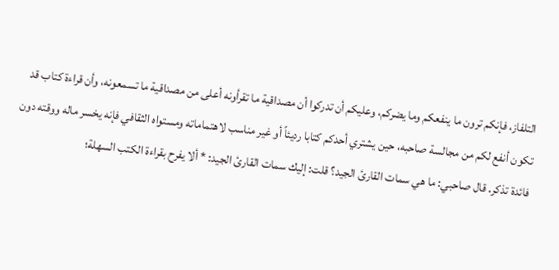التلفاز، فإنكم ترون ما ينفعكم وما يضركم، وعليكم أن تدركوا أن مصداقية ما تقرأونه أعلى من مصداقية ما تسمعونه، وأن قراءة كتاب قد تكون أنفع لكم من مجالسة صاحبه، حين يشتري أحدكم كتابا رديئاً أو غير مناسب لاهتماماته ومستواه الثقافي فإنه يخسر ماله ووقته دون فائدة تذكر. قال صاحبي: ما هي سمات القارئ الجيد؟ قلت: إليك سمات القارئ الجيد: * ألا يفرح بقراءة الكتب السهلة؛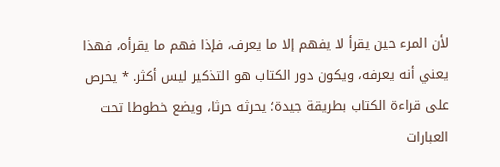لأن المرء حين يقرأ لا يفهم إلا ما يعرف، فإذا فهم ما يقرأه، فهذا يعني أنه يعرفه، ويكون دور الكتاب هو التذكير ليس أكثر. * يحرص على قراءة الكتاب بطريقة جيدة؛ يحرثه حرثا، ويضع خطوطا تحت العبارات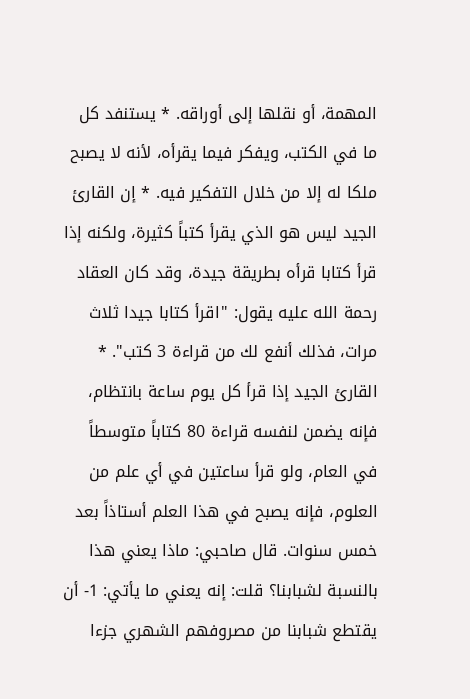المهمة، أو نقلها إلى أوراقه. * يستنفد كل ما في الكتب، ويفكر فيما يقرأه، لأنه لا يصبح ملكا له إلا من خلال التفكير فيه. * إن القارئ الجيد ليس هو الذي يقرأ كتباً كثيرة، ولكنه إذا قرأ كتابا قرأه بطريقة جيدة، وقد كان العقاد رحمة الله عليه يقول: "اقرأ كتابا جيدا ثلاث مرات، فذلك أنفع لك من قراءة 3 كتب". * القارئ الجيد إذا قرأ كل يوم ساعة بانتظام، فإنه يضمن لنفسه قراءة 80 كتاباً متوسطاً في العام، ولو قرأ ساعتين في أي علم من العلوم، فإنه يصبح في هذا العلم أستاذاً بعد خمس سنوات. قال صاحبي: ماذا يعني هذا بالنسبة لشبابنا؟ قلت: إنه يعني ما يأتي: 1- أن يقتطع شبابنا من مصروفهم الشهري جزءا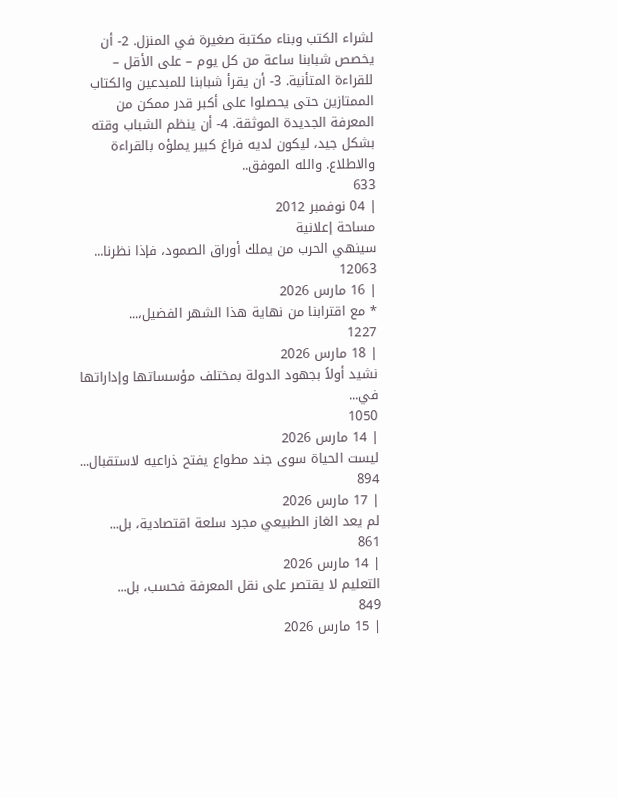لشراء الكتب وبناء مكتبة صغيرة في المنزل. 2- أن يخصص شبابنا ساعة من كل يوم – على الأقل – للقراءة المتأنية. 3- أن يقرأ شبابنا للمبدعين والكتاب الممتازين حتى يحصلوا على أكبر قدر ممكن من المعرفة الجديدة الموثقة. 4- أن ينظم الشباب وقته بشكل جيد، ليكون لديه فراغ كبير يملؤه بالقراءة والاطلاع. والله الموفق..
633
| 04 نوفمبر 2012
مساحة إعلانية
سينهي الحرب من يملك أوراق الصمود، فإذا نظرنا...
12063
| 16 مارس 2026
* مع اقترابنا من نهاية هذا الشهر الفضيل،...
1227
| 18 مارس 2026
نشيد أولاً بجهود الدولة بمختلف مؤسساتها وإداراتها في...
1050
| 14 مارس 2026
ليست الحياة سوى جند مطواع يفتح ذراعيه لاستقبال...
894
| 17 مارس 2026
لم يعد الغاز الطبيعي مجرد سلعة اقتصادية، بل...
861
| 14 مارس 2026
التعليم لا يقتصر على نقل المعرفة فحسب، بل...
849
| 15 مارس 2026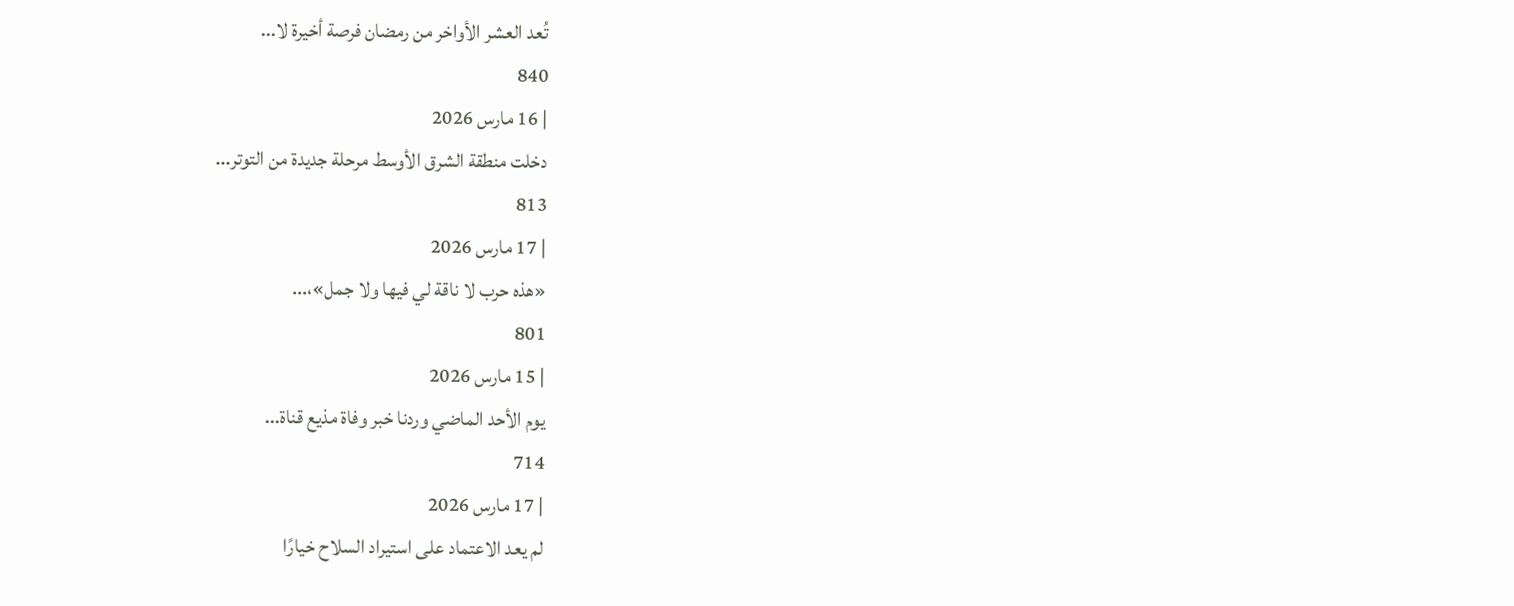تُعد العشر الأواخر من رمضان فرصة أخيرة لا...
840
| 16 مارس 2026
دخلت منطقة الشرق الأوسط مرحلة جديدة من التوتر...
813
| 17 مارس 2026
«هذه حرب لا ناقة لي فيها ولا جمل»،...
801
| 15 مارس 2026
يوم الأحد الماضي وردنا خبر وفاة مذيع قناة...
714
| 17 مارس 2026
لم يعد الاعتماد على استيراد السلاح خيارًا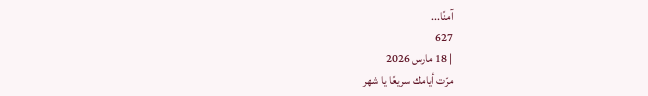آمنًا...
627
| 18 مارس 2026
مرّت أيامك سريعًا يا شهر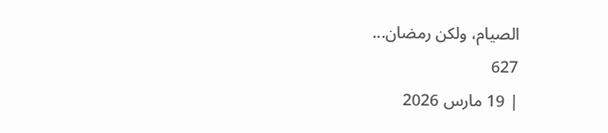الصيام، ولكن رمضان...
627
| 19 مارس 2026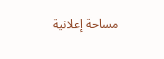مساحة إعلانية